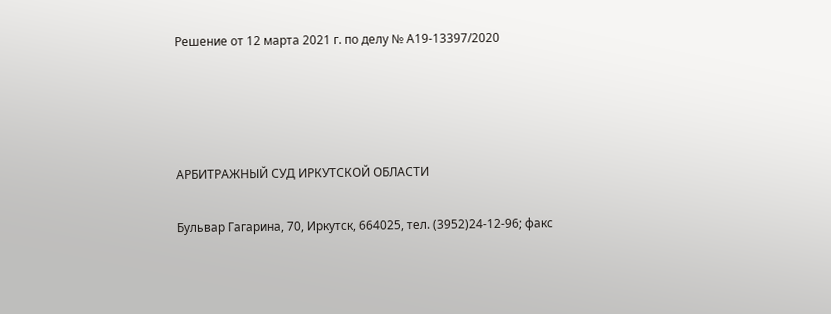Решение от 12 марта 2021 г. по делу № А19-13397/2020




АРБИТРАЖНЫЙ СУД ИРКУТСКОЙ ОБЛАСТИ

Бульвар Гагарина, 70, Иркутск, 664025, тел. (3952)24-12-96; факс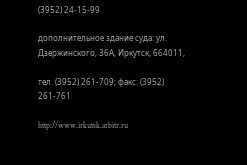(3952) 24-15-99

дополнительное здание суда: ул. Дзержинского, 36А, Иркутск, 664011,

тел. (3952) 261-709; факс: (3952) 261-761

http://www.irkutsk.arbitr.ru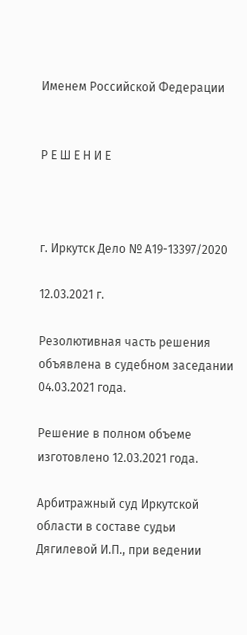Именем Российской Федерации


Р Е Ш Е Н И Е



г. Иркутск Дело № А19-13397/2020

12.03.2021 г.

Резолютивная часть решения объявлена в судебном заседании 04.03.2021 года.

Решение в полном объеме изготовлено 12.03.2021 года.

Арбитражный суд Иркутской области в составе судьи Дягилевой И.П., при ведении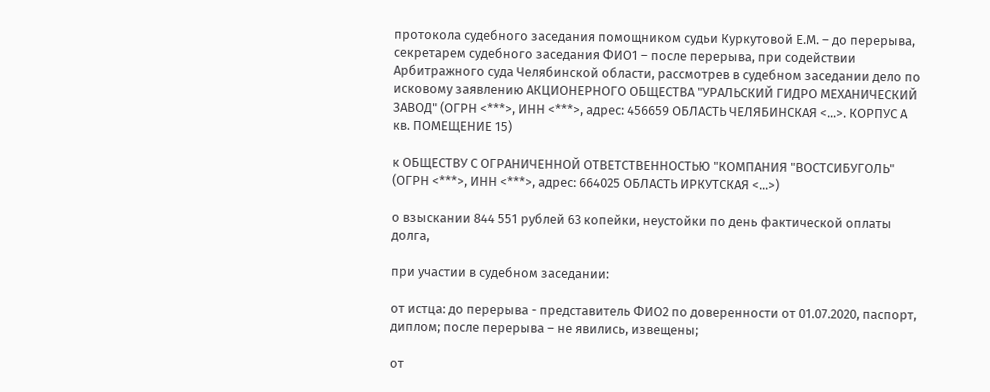протокола судебного заседания помощником судьи Куркутовой Е.М. – до перерыва, секретарем судебного заседания ФИО1 – после перерыва, при содействии Арбитражного суда Челябинской области, рассмотрев в судебном заседании дело по исковому заявлению АКЦИОНЕРНОГО ОБЩЕСТВА "УРАЛЬСКИЙ ГИДРО МЕХАНИЧЕСКИЙ ЗАВОД" (ОГРН <***>, ИНН <***>, адрес: 456659 ОБЛАСТЬ ЧЕЛЯБИНСКАЯ <...>. КОРПУС А кв. ПОМЕЩЕНИЕ 15)

к ОБЩЕСТВУ С ОГРАНИЧЕННОЙ ОТВЕТСТВЕННОСТЬЮ "КОМПАНИЯ "ВОСТСИБУГОЛЬ" (ОГРН <***>, ИНН <***>, адрес: 664025 ОБЛАСТЬ ИРКУТСКАЯ <...>)

о взыскании 844 551 рублей 63 копейки, неустойки по день фактической оплаты долга,

при участии в судебном заседании:

от истца: до перерыва - представитель ФИО2 по доверенности от 01.07.2020, паспорт, диплом; после перерыва – не явились, извещены;

от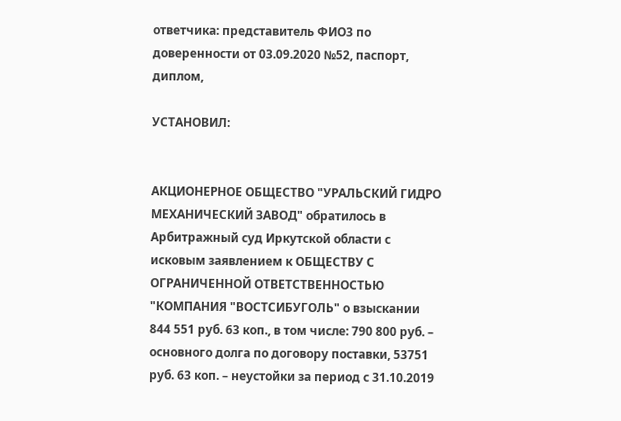ответчика: представитель ФИО3 по доверенности от 03.09.2020 №52, паспорт, диплом,

УСТАНОВИЛ:


АКЦИОНЕРНОЕ ОБЩЕСТВО "УРАЛЬСКИЙ ГИДРО МЕХАНИЧЕСКИЙ ЗАВОД" обратилось в Арбитражный суд Иркутской области с исковым заявлением к ОБЩЕСТВУ С ОГРАНИЧЕННОЙ ОТВЕТСТВЕННОСТЬЮ "КОМПАНИЯ "ВОСТСИБУГОЛЬ" о взыскании 844 551 руб. 63 коп., в том числе: 790 800 руб. – основного долга по договору поставки, 53751 руб. 63 коп. – неустойки за период с 31.10.2019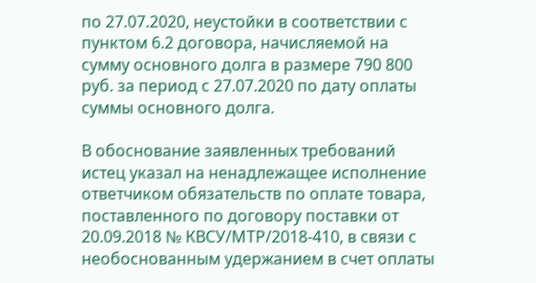по 27.07.2020, неустойки в соответствии с пунктом 6.2 договора, начисляемой на сумму основного долга в размере 790 800 руб. за период с 27.07.2020 по дату оплаты суммы основного долга.

В обоснование заявленных требований истец указал на ненадлежащее исполнение ответчиком обязательств по оплате товара, поставленного по договору поставки от 20.09.2018 № КВСУ/МТР/2018-410, в связи с необоснованным удержанием в счет оплаты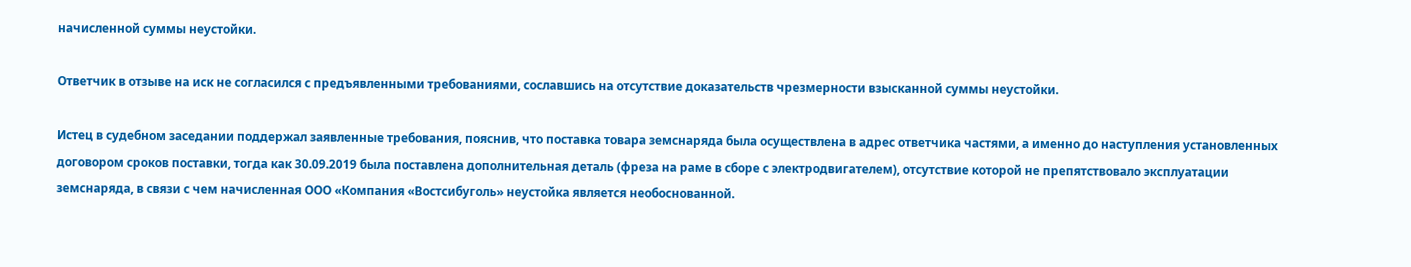начисленной суммы неустойки.

Ответчик в отзыве на иск не согласился с предъявленными требованиями, сославшись на отсутствие доказательств чрезмерности взысканной суммы неустойки.

Истец в судебном заседании поддержал заявленные требования, пояснив, что поставка товара земснаряда была осуществлена в адрес ответчика частями, а именно до наступления установленных договором сроков поставки, тогда как 30.09.2019 была поставлена дополнительная деталь (фреза на раме в сборе с электродвигателем), отсутствие которой не препятствовало эксплуатации земснаряда, в связи с чем начисленная ООО «Компания «Востсибуголь» неустойка является необоснованной.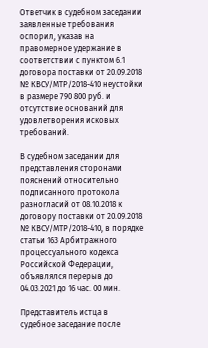Ответчик в судебном заседании заявленные требования оспорил, указав на правомерное удержание в соответствии с пунктом 6.1 договора поставки от 20.09.2018 № КВСУ/МТР/2018-410 неустойки в размере 790 800 руб. и отсутствие оснований для удовлетворения исковых требований.

В судебном заседании для представления сторонами пояснений относительно подписанного протокола разногласий от 08.10.2018 к договору поставки от 20.09.2018 № КВСУ/МТР/2018-410, в порядке статьи 163 Арбитражного процессуального кодекса Российской Федерации, объявлялся перерыв до 04.03.2021 до 16 час. 00 мин.

Представитель истца в судебное заседание после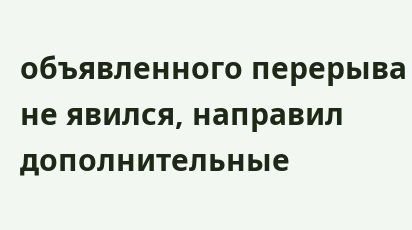объявленного перерыва не явился, направил дополнительные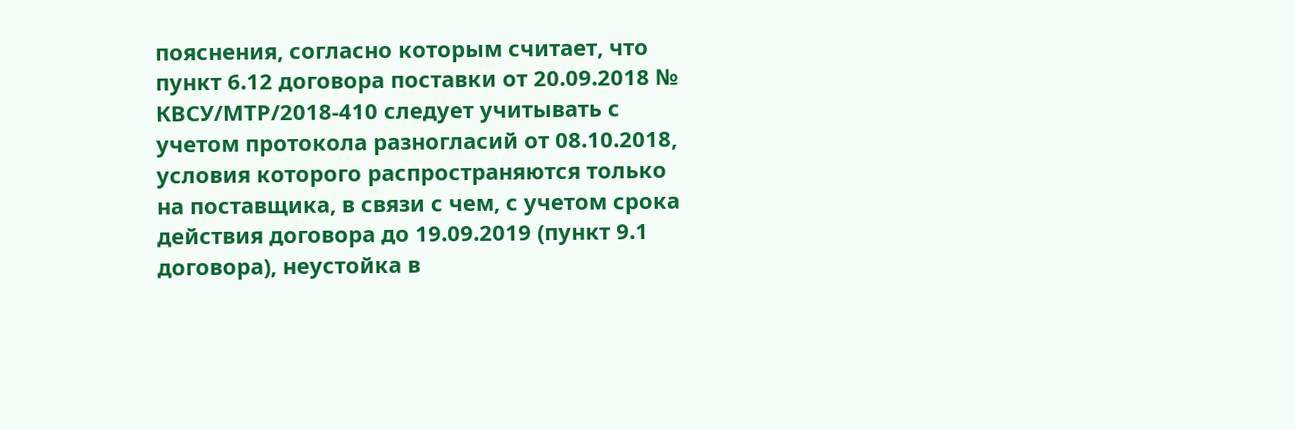пояснения, согласно которым считает, что пункт 6.12 договора поставки от 20.09.2018 № КВСУ/МТР/2018-410 следует учитывать с учетом протокола разногласий от 08.10.2018, условия которого распространяются только на поставщика, в связи с чем, с учетом срока действия договора до 19.09.2019 (пункт 9.1 договора), неустойка в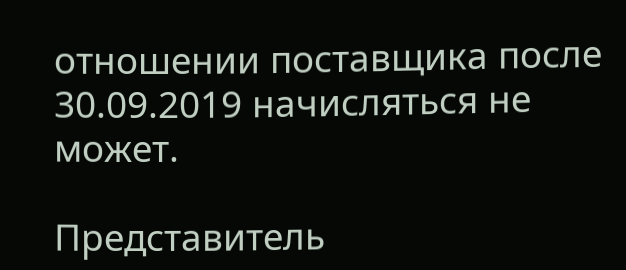отношении поставщика после 30.09.2019 начисляться не может.

Представитель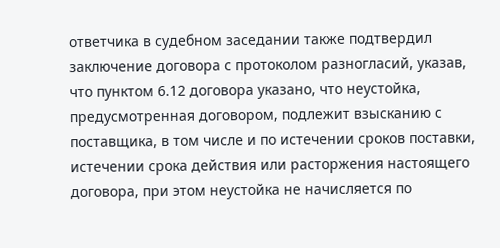ответчика в судебном заседании также подтвердил заключение договора с протоколом разногласий, указав, что пунктом 6.12 договора указано, что неустойка, предусмотренная договором, подлежит взысканию с поставщика, в том числе и по истечении сроков поставки, истечении срока действия или расторжения настоящего договора, при этом неустойка не начисляется по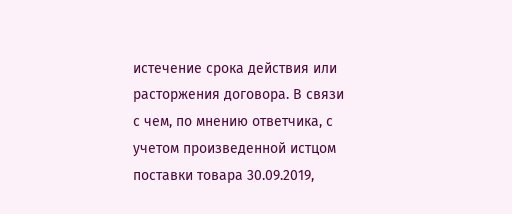истечение срока действия или расторжения договора. В связи с чем, по мнению ответчика, с учетом произведенной истцом поставки товара 30.09.2019,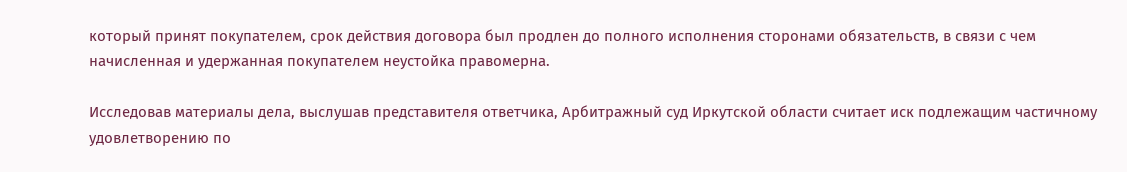который принят покупателем, срок действия договора был продлен до полного исполнения сторонами обязательств, в связи с чем начисленная и удержанная покупателем неустойка правомерна.

Исследовав материалы дела, выслушав представителя ответчика, Арбитражный суд Иркутской области считает иск подлежащим частичному удовлетворению по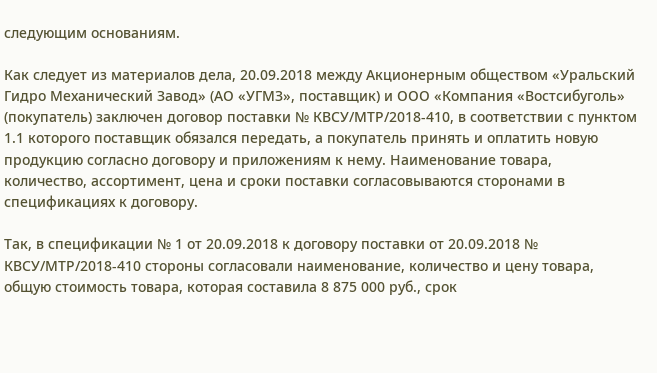следующим основаниям.

Как следует из материалов дела, 20.09.2018 между Акционерным обществом «Уральский Гидро Механический Завод» (АО «УГМЗ», поставщик) и ООО «Компания «Востсибуголь» (покупатель) заключен договор поставки № КВСУ/МТР/2018-410, в соответствии с пунктом 1.1 которого поставщик обязался передать, а покупатель принять и оплатить новую продукцию согласно договору и приложениям к нему. Наименование товара, количество, ассортимент, цена и сроки поставки согласовываются сторонами в спецификациях к договору.

Так, в спецификации № 1 от 20.09.2018 к договору поставки от 20.09.2018 № КВСУ/МТР/2018-410 стороны согласовали наименование, количество и цену товара, общую стоимость товара, которая составила 8 875 000 руб., срок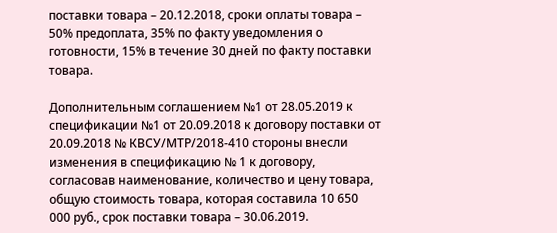поставки товара – 20.12.2018, сроки оплаты товара – 50% предоплата, 35% по факту уведомления о готовности, 15% в течение 30 дней по факту поставки товара.

Дополнительным соглашением №1 от 28.05.2019 к спецификации №1 от 20.09.2018 к договору поставки от 20.09.2018 № КВСУ/МТР/2018-410 стороны внесли изменения в спецификацию № 1 к договору, согласовав наименование, количество и цену товара, общую стоимость товара, которая составила 10 650 000 руб., срок поставки товара – 30.06.2019.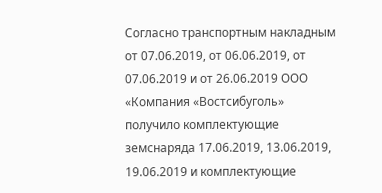Согласно транспортным накладным от 07.06.2019, от 06.06.2019, от 07.06.2019 и от 26.06.2019 ООО «Компания «Востсибуголь» получило комплектующие земснаряда 17.06.2019, 13.06.2019, 19.06.2019 и комплектующие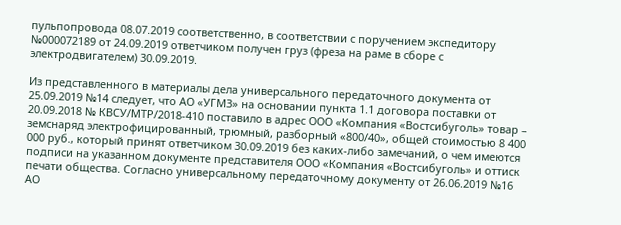пульпопровода 08.07.2019 соответственно, в соответствии с поручением экспедитору №000072189 от 24.09.2019 ответчиком получен груз (фреза на раме в сборе с электродвигателем) 30.09.2019.

Из представленного в материалы дела универсального передаточного документа от 25.09.2019 №14 следует, что АО «УГМЗ» на основании пункта 1.1 договора поставки от 20.09.2018 № КВСУ/МТР/2018-410 поставило в адрес ООО «Компания «Востсибуголь» товар – земснаряд электрофицированный, трюмный, разборный «800/40», общей стоимостью 8 400 000 руб., который принят ответчиком 30.09.2019 без каких-либо замечаний, о чем имеются подписи на указанном документе представителя ООО «Компания «Востсибуголь» и оттиск печати общества. Согласно универсальному передаточному документу от 26.06.2019 №16 АО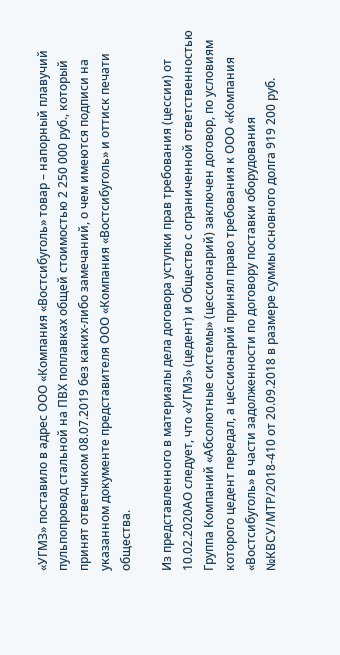«УГМЗ» поставило в адрес ООО «Компания «Востсибуголь» товар – напорный плавучий пульпопровод стальной на ПВХ поплавках общей стоимостью 2 250 000 руб., который принят ответчиком 08.07.2019 без каких-либо замечаний, о чем имеются подписи на указанном документе представителя ООО «Компания «Востсибуголь» и оттиск печати общества.

Из представленного в материалы дела договора уступки прав требования (цессии) от 10.02.2020АО следует, что «УГМЗ» (цедент) и Общество с ограниченной ответственностью Группа Компаний «Абсолютные системы» (цессионарий) заключен договор, по условиям которого цедент передал, а цессионарий принял право требования к ООО «Компания «Востсибуголь» в части задолженности по договору поставки оборудования №КВСУ/МТР/2018-410 от 20.09.2018 в размере суммы основного долга 919 200 руб.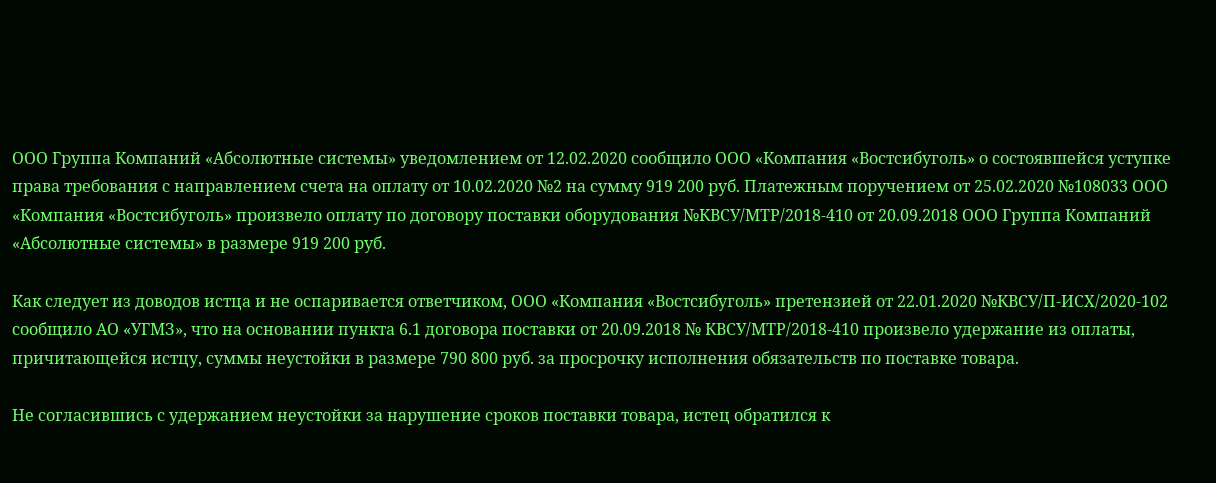ООО Группа Компаний «Абсолютные системы» уведомлением от 12.02.2020 сообщило ООО «Компания «Востсибуголь» о состоявшейся уступке права требования с направлением счета на оплату от 10.02.2020 №2 на сумму 919 200 руб. Платежным поручением от 25.02.2020 №108033 ООО «Компания «Востсибуголь» произвело оплату по договору поставки оборудования №КВСУ/МТР/2018-410 от 20.09.2018 ООО Группа Компаний «Абсолютные системы» в размере 919 200 руб.

Как следует из доводов истца и не оспаривается ответчиком, ООО «Компания «Востсибуголь» претензией от 22.01.2020 №КВСУ/П-ИСХ/2020-102 сообщило АО «УГМЗ», что на основании пункта 6.1 договора поставки от 20.09.2018 № КВСУ/МТР/2018-410 произвело удержание из оплаты, причитающейся истцу, суммы неустойки в размере 790 800 руб. за просрочку исполнения обязательств по поставке товара.

Не согласившись с удержанием неустойки за нарушение сроков поставки товара, истец обратился к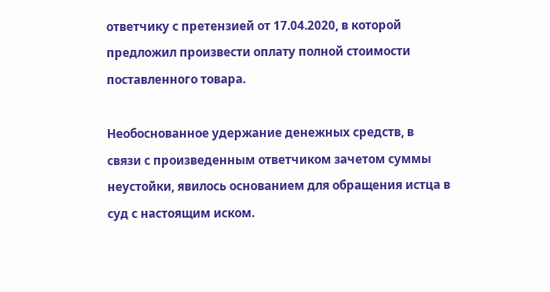ответчику с претензией от 17.04.2020, в которой предложил произвести оплату полной стоимости поставленного товара.

Необоснованное удержание денежных средств, в связи с произведенным ответчиком зачетом суммы неустойки, явилось основанием для обращения истца в суд с настоящим иском.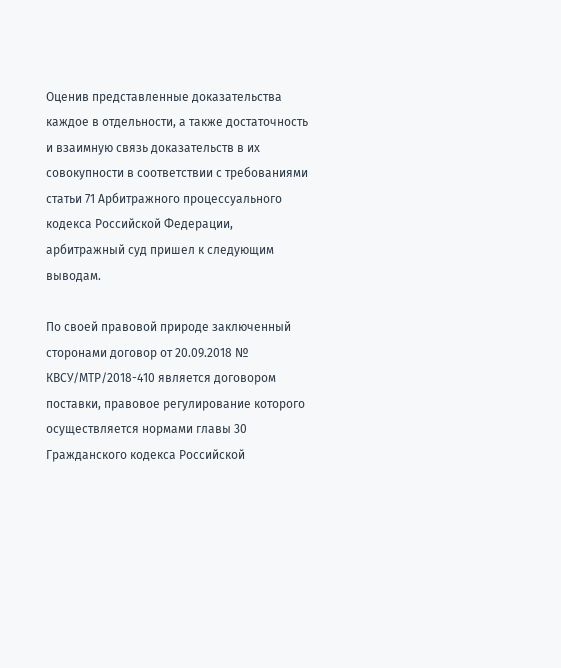Оценив представленные доказательства каждое в отдельности, а также достаточность и взаимную связь доказательств в их совокупности в соответствии с требованиями статьи 71 Арбитражного процессуального кодекса Российской Федерации, арбитражный суд пришел к следующим выводам.

По своей правовой природе заключенный сторонами договор от 20.09.2018 № КВСУ/МТР/2018-410 является договором поставки, правовое регулирование которого осуществляется нормами главы 30 Гражданского кодекса Российской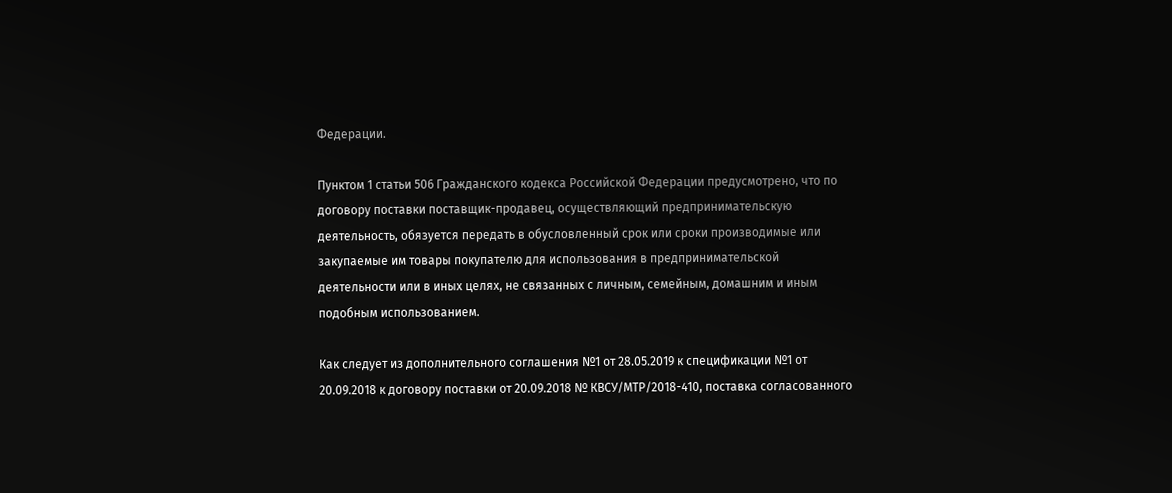Федерации.

Пунктом 1 статьи 506 Гражданского кодекса Российской Федерации предусмотрено, что по договору поставки поставщик-продавец, осуществляющий предпринимательскую деятельность, обязуется передать в обусловленный срок или сроки производимые или закупаемые им товары покупателю для использования в предпринимательской деятельности или в иных целях, не связанных с личным, семейным, домашним и иным подобным использованием.

Как следует из дополнительного соглашения №1 от 28.05.2019 к спецификации №1 от 20.09.2018 к договору поставки от 20.09.2018 № КВСУ/МТР/2018-410, поставка согласованного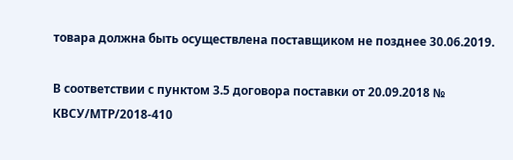товара должна быть осуществлена поставщиком не позднее 30.06.2019.

В соответствии с пунктом 3.5 договора поставки от 20.09.2018 № КВСУ/МТР/2018-410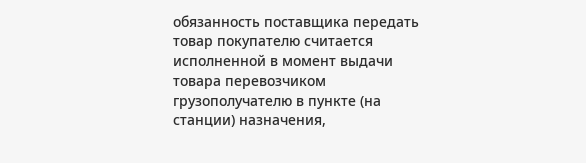обязанность поставщика передать товар покупателю считается исполненной в момент выдачи товара перевозчиком грузополучателю в пункте (на станции) назначения,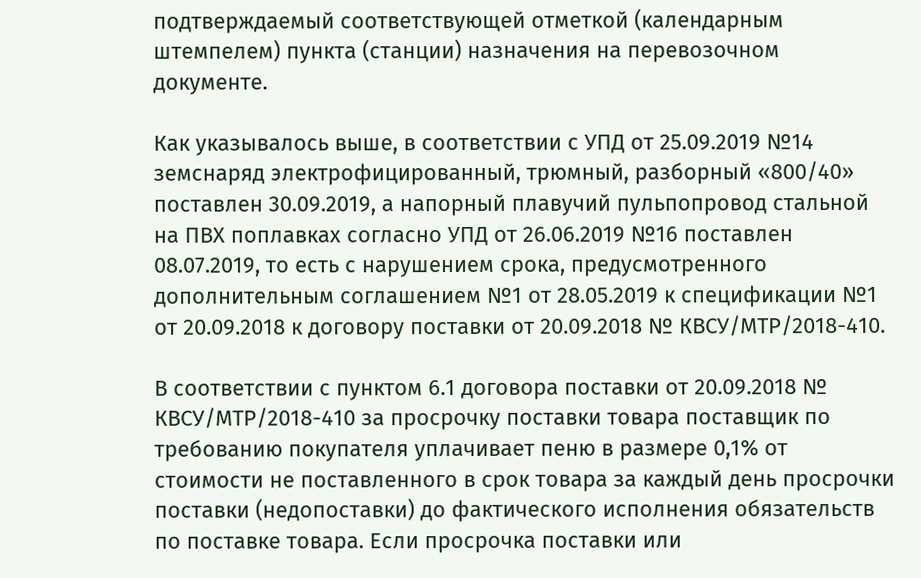подтверждаемый соответствующей отметкой (календарным штемпелем) пункта (станции) назначения на перевозочном документе.

Как указывалось выше, в соответствии с УПД от 25.09.2019 №14 земснаряд электрофицированный, трюмный, разборный «800/40» поставлен 30.09.2019, а напорный плавучий пульпопровод стальной на ПВХ поплавках согласно УПД от 26.06.2019 №16 поставлен 08.07.2019, то есть с нарушением срока, предусмотренного дополнительным соглашением №1 от 28.05.2019 к спецификации №1 от 20.09.2018 к договору поставки от 20.09.2018 № КВСУ/МТР/2018-410.

В соответствии с пунктом 6.1 договора поставки от 20.09.2018 № КВСУ/МТР/2018-410 за просрочку поставки товара поставщик по требованию покупателя уплачивает пеню в размере 0,1% от стоимости не поставленного в срок товара за каждый день просрочки поставки (недопоставки) до фактического исполнения обязательств по поставке товара. Если просрочка поставки или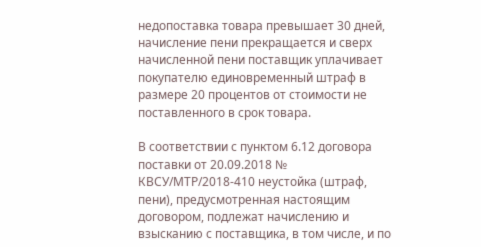недопоставка товара превышает 30 дней, начисление пени прекращается и сверх начисленной пени поставщик уплачивает покупателю единовременный штраф в размере 20 процентов от стоимости не поставленного в срок товара.

В соответствии с пунктом 6.12 договора поставки от 20.09.2018 № КВСУ/МТР/2018-410 неустойка (штраф, пени), предусмотренная настоящим договором, подлежат начислению и взысканию с поставщика, в том числе, и по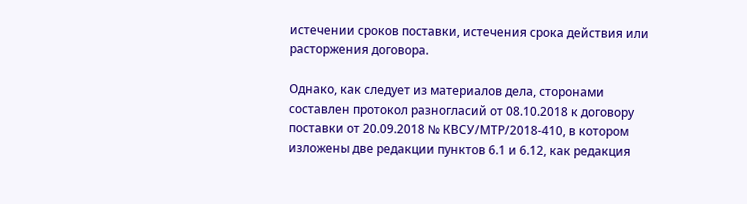истечении сроков поставки, истечения срока действия или расторжения договора.

Однако, как следует из материалов дела, сторонами составлен протокол разногласий от 08.10.2018 к договору поставки от 20.09.2018 № КВСУ/МТР/2018-410, в котором изложены две редакции пунктов 6.1 и 6.12, как редакция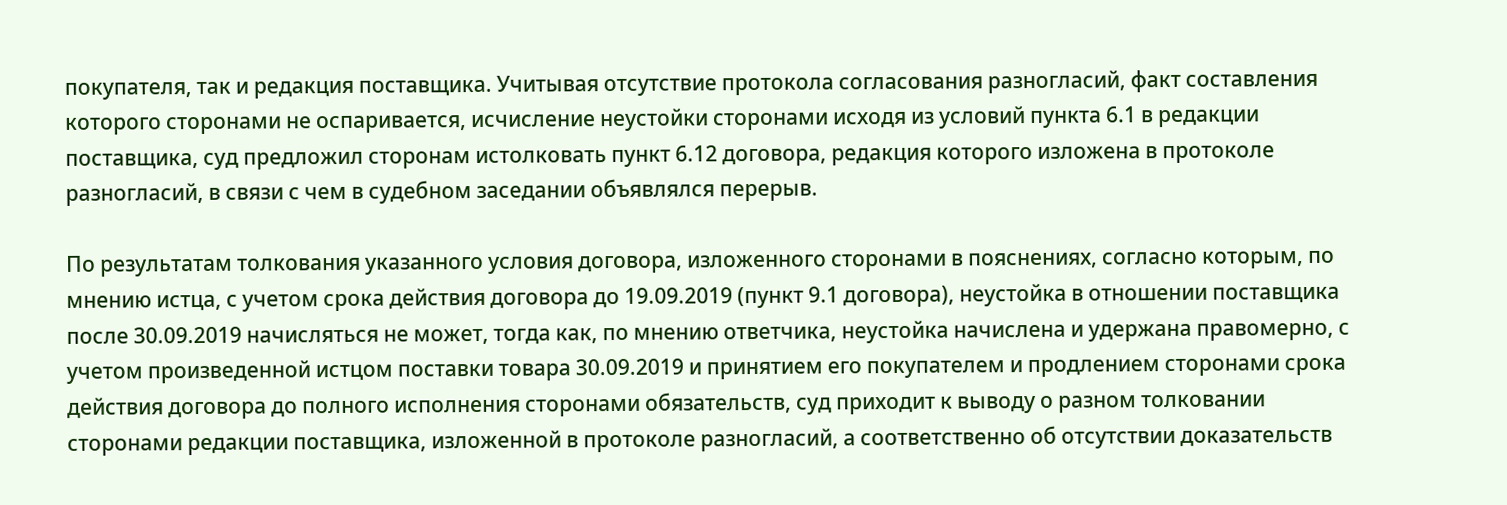покупателя, так и редакция поставщика. Учитывая отсутствие протокола согласования разногласий, факт составления которого сторонами не оспаривается, исчисление неустойки сторонами исходя из условий пункта 6.1 в редакции поставщика, суд предложил сторонам истолковать пункт 6.12 договора, редакция которого изложена в протоколе разногласий, в связи с чем в судебном заседании объявлялся перерыв.

По результатам толкования указанного условия договора, изложенного сторонами в пояснениях, согласно которым, по мнению истца, с учетом срока действия договора до 19.09.2019 (пункт 9.1 договора), неустойка в отношении поставщика после 30.09.2019 начисляться не может, тогда как, по мнению ответчика, неустойка начислена и удержана правомерно, с учетом произведенной истцом поставки товара 30.09.2019 и принятием его покупателем и продлением сторонами срока действия договора до полного исполнения сторонами обязательств, суд приходит к выводу о разном толковании сторонами редакции поставщика, изложенной в протоколе разногласий, а соответственно об отсутствии доказательств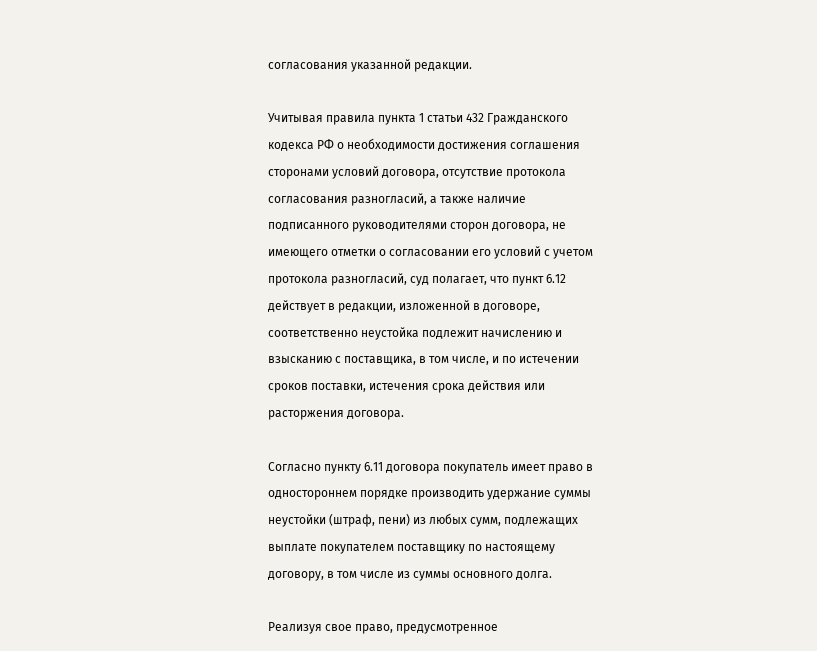согласования указанной редакции.

Учитывая правила пункта 1 статьи 432 Гражданского кодекса РФ о необходимости достижения соглашения сторонами условий договора, отсутствие протокола согласования разногласий, а также наличие подписанного руководителями сторон договора, не имеющего отметки о согласовании его условий с учетом протокола разногласий, суд полагает, что пункт 6.12 действует в редакции, изложенной в договоре, соответственно неустойка подлежит начислению и взысканию с поставщика, в том числе, и по истечении сроков поставки, истечения срока действия или расторжения договора.

Согласно пункту 6.11 договора покупатель имеет право в одностороннем порядке производить удержание суммы неустойки (штраф, пени) из любых сумм, подлежащих выплате покупателем поставщику по настоящему договору, в том числе из суммы основного долга.

Реализуя свое право, предусмотренное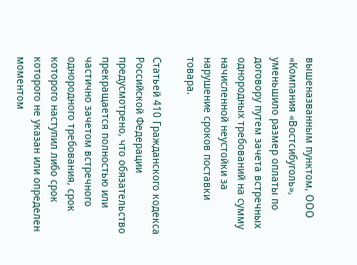вышеназванным пунктом, ООО «Компания «Востсибуголь», уменьшило размер оплаты по договору путем зачета встречных однородных требований на сумму начисленной неустойки за нарушение сроков поставки товара.

Статьей 410 Гражданского кодекса Российской Федерации предусмотрено, что обязательство прекращается полностью или частично зачетом встречного однородного требования, срок которого наступил либо срок которого не указан или определен моментом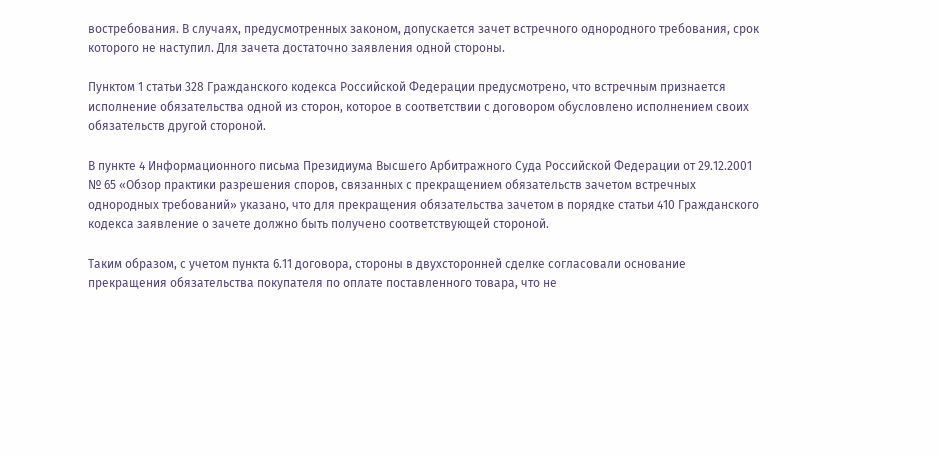востребования. В случаях, предусмотренных законом, допускается зачет встречного однородного требования, срок которого не наступил. Для зачета достаточно заявления одной стороны.

Пунктом 1 статьи 328 Гражданского кодекса Российской Федерации предусмотрено, что встречным признается исполнение обязательства одной из сторон, которое в соответствии с договором обусловлено исполнением своих обязательств другой стороной.

В пункте 4 Информационного письма Президиума Высшего Арбитражного Суда Российской Федерации от 29.12.2001 № 65 «Обзор практики разрешения споров, связанных с прекращением обязательств зачетом встречных однородных требований» указано, что для прекращения обязательства зачетом в порядке статьи 410 Гражданского кодекса заявление о зачете должно быть получено соответствующей стороной.

Таким образом, с учетом пункта 6.11 договора, стороны в двухсторонней сделке согласовали основание прекращения обязательства покупателя по оплате поставленного товара, что не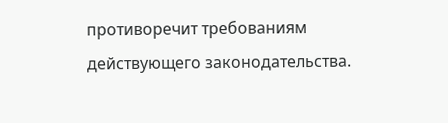противоречит требованиям действующего законодательства.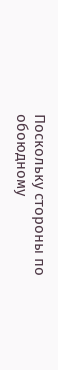Поскольку стороны по обоюдному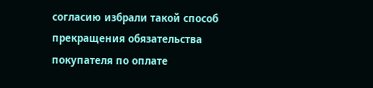согласию избрали такой способ прекращения обязательства покупателя по оплате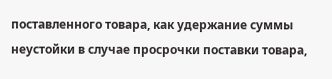поставленного товара, как удержание суммы неустойки в случае просрочки поставки товара,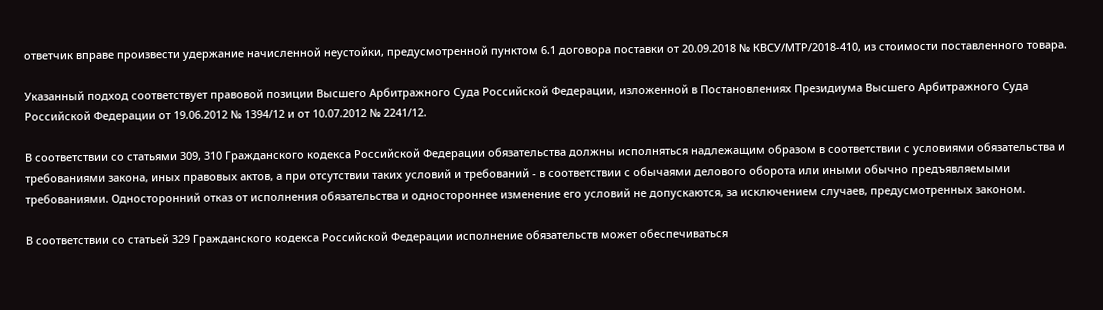ответчик вправе произвести удержание начисленной неустойки, предусмотренной пунктом 6.1 договора поставки от 20.09.2018 № КВСУ/МТР/2018-410, из стоимости поставленного товара.

Указанный подход соответствует правовой позиции Высшего Арбитражного Суда Российской Федерации, изложенной в Постановлениях Президиума Высшего Арбитражного Суда Российской Федерации от 19.06.2012 № 1394/12 и от 10.07.2012 № 2241/12.

В соответствии со статьями 309, 310 Гражданского кодекса Российской Федерации обязательства должны исполняться надлежащим образом в соответствии с условиями обязательства и требованиями закона, иных правовых актов, а при отсутствии таких условий и требований - в соответствии с обычаями делового оборота или иными обычно предъявляемыми требованиями. Односторонний отказ от исполнения обязательства и одностороннее изменение его условий не допускаются, за исключением случаев, предусмотренных законом.

В соответствии со статьей 329 Гражданского кодекса Российской Федерации исполнение обязательств может обеспечиваться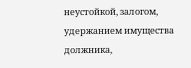неустойкой, залогом, удержанием имущества должника,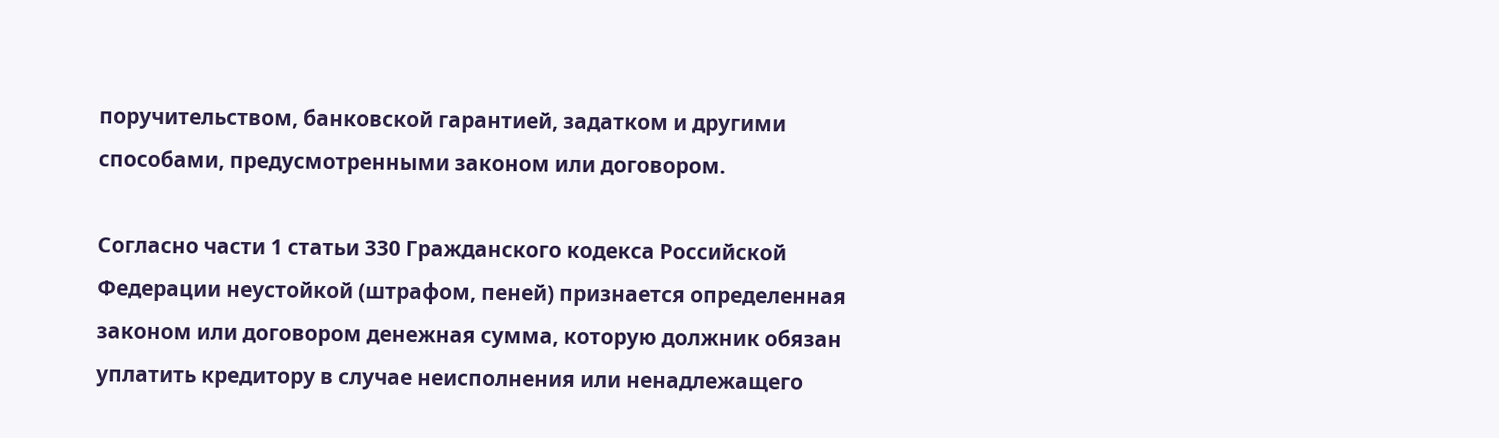поручительством, банковской гарантией, задатком и другими способами, предусмотренными законом или договором.

Согласно части 1 статьи 330 Гражданского кодекса Российской Федерации неустойкой (штрафом, пеней) признается определенная законом или договором денежная сумма, которую должник обязан уплатить кредитору в случае неисполнения или ненадлежащего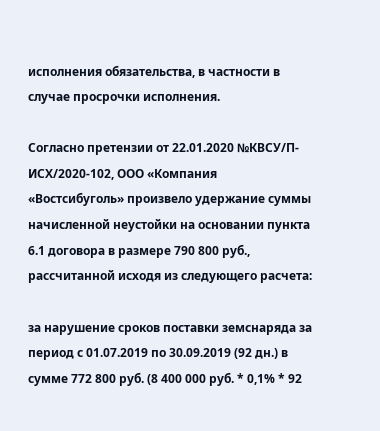исполнения обязательства, в частности в случае просрочки исполнения.

Согласно претензии от 22.01.2020 №КВСУ/П-ИСХ/2020-102, ООО «Компания «Востсибуголь» произвело удержание суммы начисленной неустойки на основании пункта 6.1 договора в размере 790 800 руб., рассчитанной исходя из следующего расчета:

за нарушение сроков поставки земснаряда за период с 01.07.2019 по 30.09.2019 (92 дн.) в сумме 772 800 руб. (8 400 000 руб. * 0,1% * 92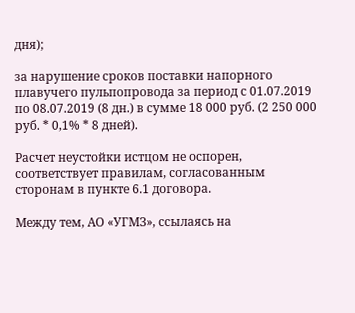дня);

за нарушение сроков поставки напорного плавучего пульпопровода за период с 01.07.2019 по 08.07.2019 (8 дн.) в сумме 18 000 руб. (2 250 000 руб. * 0,1% * 8 дней).

Расчет неустойки истцом не оспорен, соответствует правилам, согласованным сторонам в пункте 6.1 договора.

Между тем, АО «УГМЗ», ссылаясь на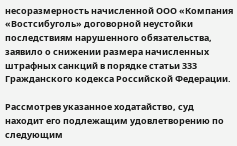несоразмерность начисленной ООО «Компания «Востсибуголь» договорной неустойки последствиям нарушенного обязательства, заявило о снижении размера начисленных штрафных санкций в порядке статьи 333 Гражданского кодекса Российской Федерации.

Рассмотрев указанное ходатайство, суд находит его подлежащим удовлетворению по следующим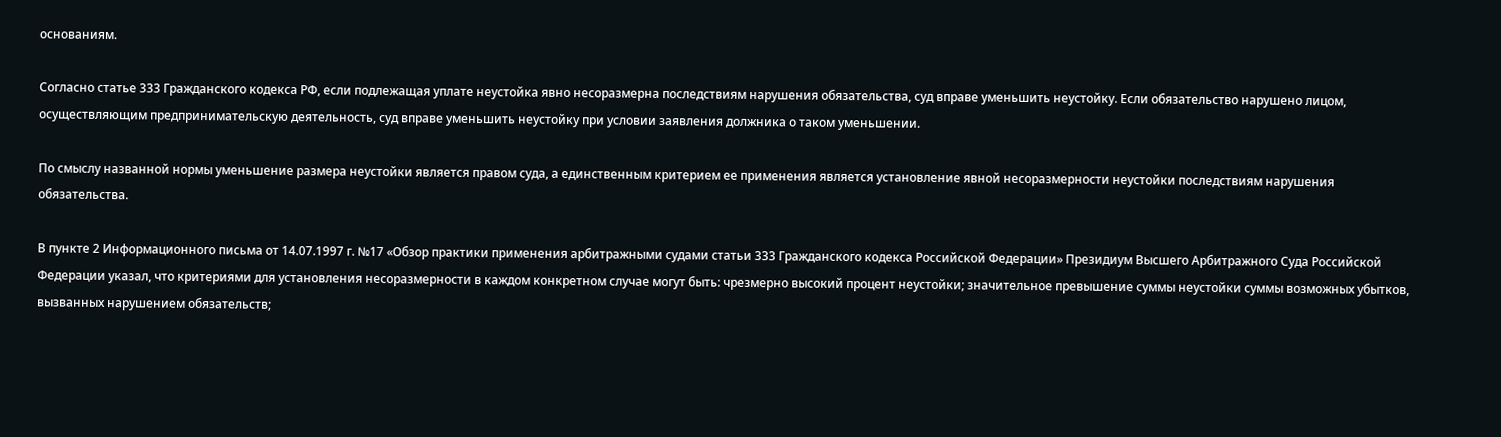основаниям.

Согласно статье 333 Гражданского кодекса РФ, если подлежащая уплате неустойка явно несоразмерна последствиям нарушения обязательства, суд вправе уменьшить неустойку. Если обязательство нарушено лицом, осуществляющим предпринимательскую деятельность, суд вправе уменьшить неустойку при условии заявления должника о таком уменьшении.

По смыслу названной нормы уменьшение размера неустойки является правом суда, а единственным критерием ее применения является установление явной несоразмерности неустойки последствиям нарушения обязательства.

В пункте 2 Информационного письма от 14.07.1997 г. №17 «Обзор практики применения арбитражными судами статьи 333 Гражданского кодекса Российской Федерации» Президиум Высшего Арбитражного Суда Российской Федерации указал, что критериями для установления несоразмерности в каждом конкретном случае могут быть: чрезмерно высокий процент неустойки; значительное превышение суммы неустойки суммы возможных убытков, вызванных нарушением обязательств;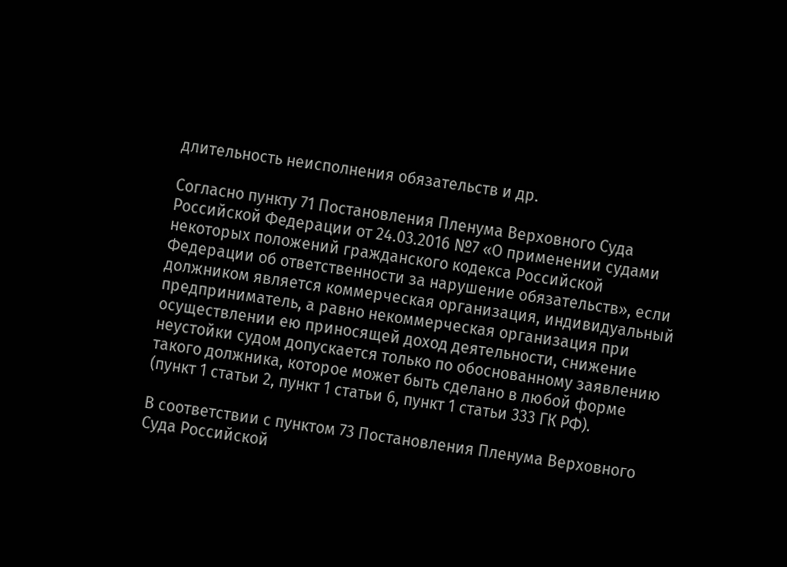длительность неисполнения обязательств и др.

Согласно пункту 71 Постановления Пленума Верховного Суда Российской Федерации от 24.03.2016 №7 «О применении судами некоторых положений гражданского кодекса Российской Федерации об ответственности за нарушение обязательств», если должником является коммерческая организация, индивидуальный предприниматель, а равно некоммерческая организация при осуществлении ею приносящей доход деятельности, снижение неустойки судом допускается только по обоснованному заявлению такого должника, которое может быть сделано в любой форме (пункт 1 статьи 2, пункт 1 статьи 6, пункт 1 статьи 333 ГК РФ).

В соответствии с пунктом 73 Постановления Пленума Верховного Суда Российской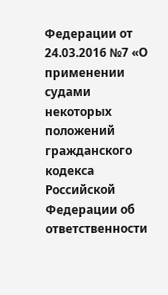Федерации от 24.03.2016 №7 «О применении судами некоторых положений гражданского кодекса Российской Федерации об ответственности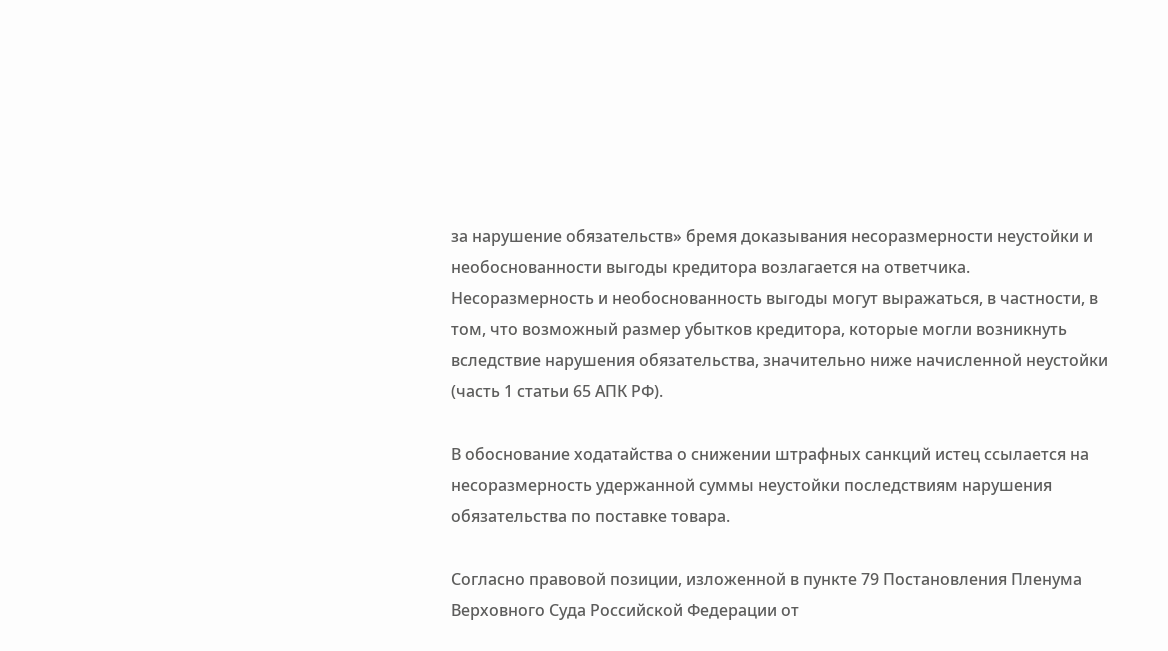за нарушение обязательств» бремя доказывания несоразмерности неустойки и необоснованности выгоды кредитора возлагается на ответчика. Несоразмерность и необоснованность выгоды могут выражаться, в частности, в том, что возможный размер убытков кредитора, которые могли возникнуть вследствие нарушения обязательства, значительно ниже начисленной неустойки (часть 1 статьи 65 АПК РФ).

В обоснование ходатайства о снижении штрафных санкций истец ссылается на несоразмерность удержанной суммы неустойки последствиям нарушения обязательства по поставке товара.

Согласно правовой позиции, изложенной в пункте 79 Постановления Пленума Верховного Суда Российской Федерации от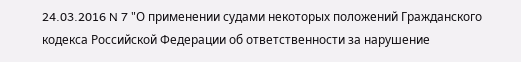24.03.2016 N 7 "О применении судами некоторых положений Гражданского кодекса Российской Федерации об ответственности за нарушение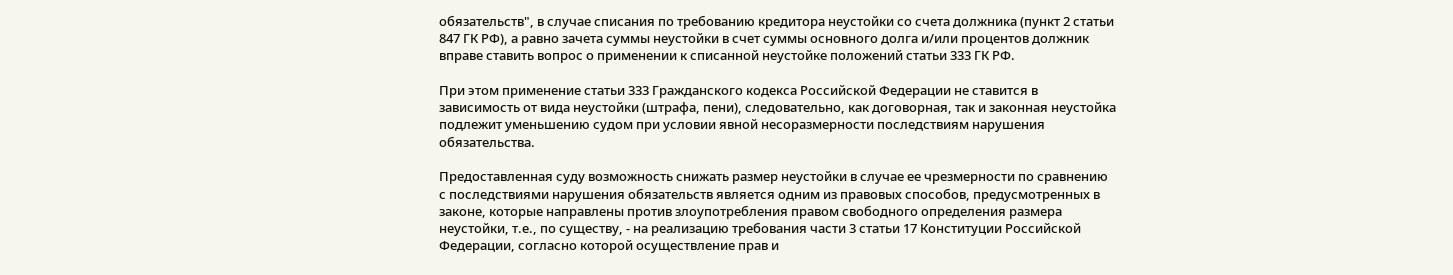обязательств", в случае списания по требованию кредитора неустойки со счета должника (пункт 2 статьи 847 ГК РФ), а равно зачета суммы неустойки в счет суммы основного долга и/или процентов должник вправе ставить вопрос о применении к списанной неустойке положений статьи 333 ГК РФ.

При этом применение статьи 333 Гражданского кодекса Российской Федерации не ставится в зависимость от вида неустойки (штрафа, пени), следовательно, как договорная, так и законная неустойка подлежит уменьшению судом при условии явной несоразмерности последствиям нарушения обязательства.

Предоставленная суду возможность снижать размер неустойки в случае ее чрезмерности по сравнению с последствиями нарушения обязательств является одним из правовых способов, предусмотренных в законе, которые направлены против злоупотребления правом свободного определения размера неустойки, т.е., по существу, - на реализацию требования части 3 статьи 17 Конституции Российской Федерации, согласно которой осуществление прав и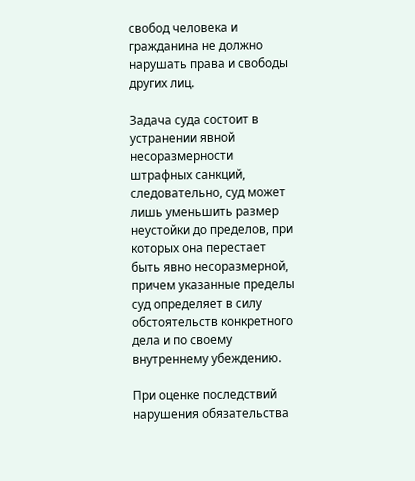свобод человека и гражданина не должно нарушать права и свободы других лиц.

Задача суда состоит в устранении явной несоразмерности штрафных санкций, следовательно, суд может лишь уменьшить размер неустойки до пределов, при которых она перестает быть явно несоразмерной, причем указанные пределы суд определяет в силу обстоятельств конкретного дела и по своему внутреннему убеждению.

При оценке последствий нарушения обязательства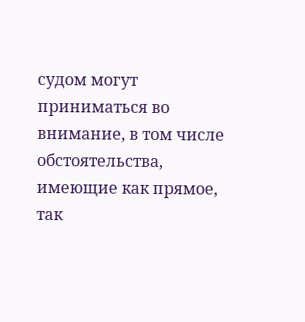судом могут приниматься во внимание, в том числе обстоятельства, имеющие как прямое, так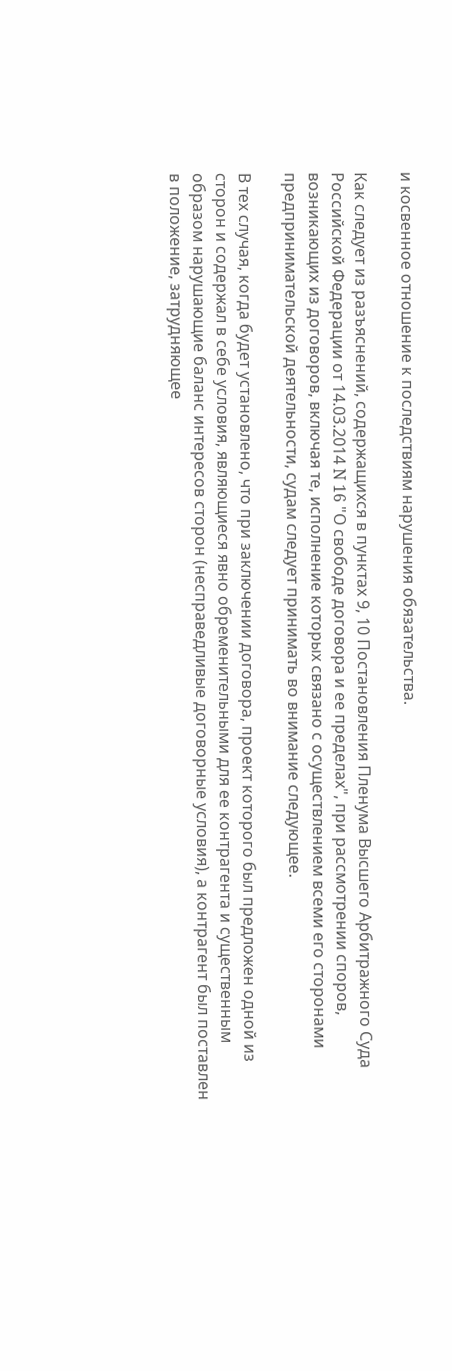и косвенное отношение к последствиям нарушения обязательства.

Как следует из разъяснений, содержащихся в пунктах 9, 10 Постановления Пленума Высшего Арбитражного Суда Российской Федерации от 14.03.2014 N 16 "О свободе договора и ее пределах", при рассмотрении споров, возникающих из договоров, включая те, исполнение которых связано с осуществлением всеми его сторонами предпринимательской деятельности, судам следует принимать во внимание следующее.

В тех случая, когда будет установлено, что при заключении договора, проект которого был предложен одной из сторон и содержал в себе условия, являющиеся явно обременительными для ее контрагента и существенным образом нарушающие баланс интересов сторон (несправедливые договорные условия), а контрагент был поставлен в положение, затрудняющее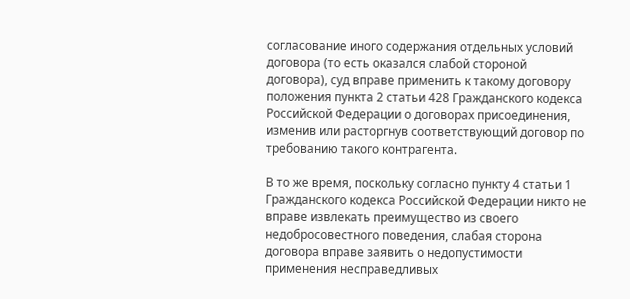согласование иного содержания отдельных условий договора (то есть оказался слабой стороной договора), суд вправе применить к такому договору положения пункта 2 статьи 428 Гражданского кодекса Российской Федерации о договорах присоединения, изменив или расторгнув соответствующий договор по требованию такого контрагента.

В то же время, поскольку согласно пункту 4 статьи 1 Гражданского кодекса Российской Федерации никто не вправе извлекать преимущество из своего недобросовестного поведения, слабая сторона договора вправе заявить о недопустимости применения несправедливых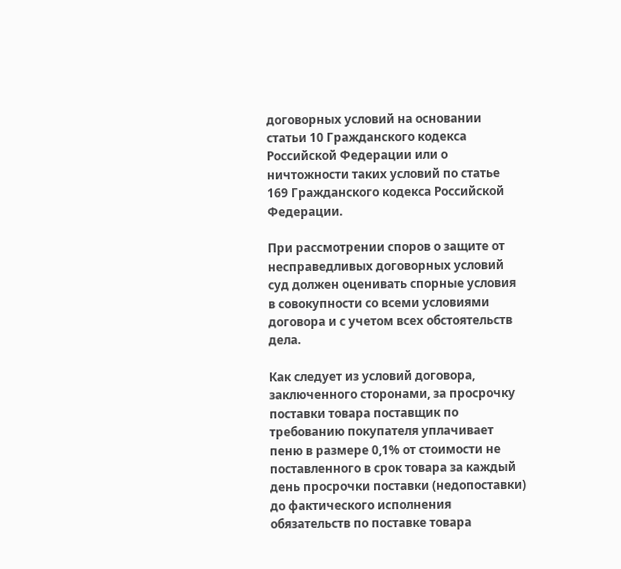договорных условий на основании статьи 10 Гражданского кодекса Российской Федерации или о ничтожности таких условий по статье 169 Гражданского кодекса Российской Федерации.

При рассмотрении споров о защите от несправедливых договорных условий суд должен оценивать спорные условия в совокупности со всеми условиями договора и с учетом всех обстоятельств дела.

Как следует из условий договора, заключенного сторонами, за просрочку поставки товара поставщик по требованию покупателя уплачивает пеню в размере 0,1% от стоимости не поставленного в срок товара за каждый день просрочки поставки (недопоставки) до фактического исполнения обязательств по поставке товара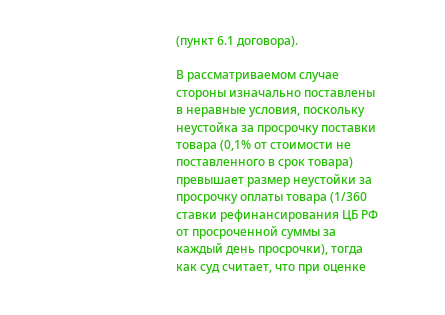(пункт 6.1 договора).

В рассматриваемом случае стороны изначально поставлены в неравные условия, поскольку неустойка за просрочку поставки товара (0,1% от стоимости не поставленного в срок товара) превышает размер неустойки за просрочку оплаты товара (1/360 ставки рефинансирования ЦБ РФ от просроченной суммы за каждый день просрочки), тогда как суд считает, что при оценке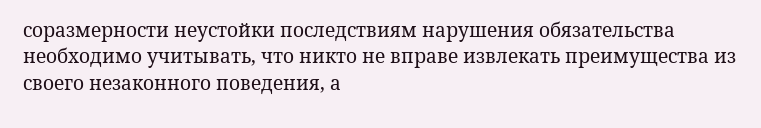соразмерности неустойки последствиям нарушения обязательства необходимо учитывать, что никто не вправе извлекать преимущества из своего незаконного поведения, а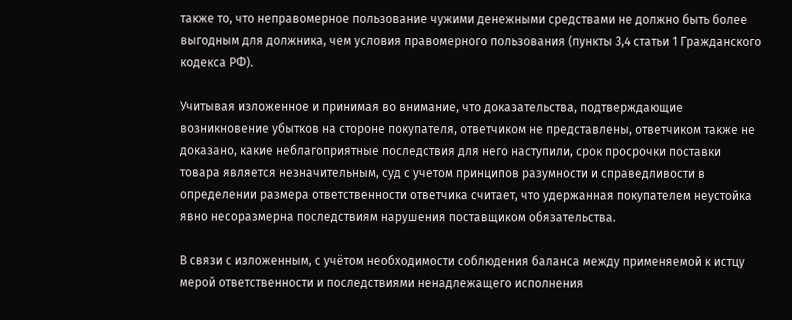также то, что неправомерное пользование чужими денежными средствами не должно быть более выгодным для должника, чем условия правомерного пользования (пункты 3,4 статьи 1 Гражданского кодекса РФ).

Учитывая изложенное и принимая во внимание, что доказательства, подтверждающие возникновение убытков на стороне покупателя, ответчиком не представлены, ответчиком также не доказано, какие неблагоприятные последствия для него наступили, срок просрочки поставки товара является незначительным, суд с учетом принципов разумности и справедливости в определении размера ответственности ответчика считает, что удержанная покупателем неустойка явно несоразмерна последствиям нарушения поставщиком обязательства.

В связи с изложенным, с учётом необходимости соблюдения баланса между применяемой к истцу мерой ответственности и последствиями ненадлежащего исполнения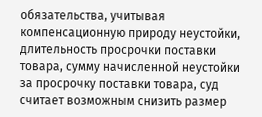обязательства, учитывая компенсационную природу неустойки, длительность просрочки поставки товара, сумму начисленной неустойки за просрочку поставки товара, суд считает возможным снизить размер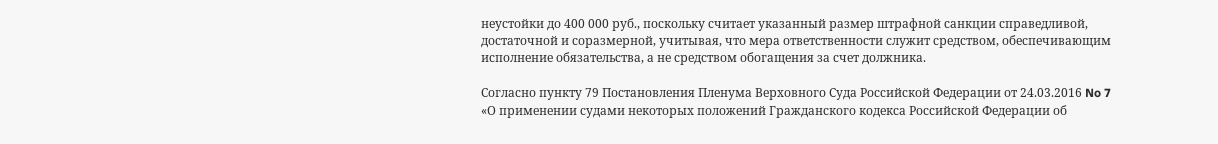неустойки до 400 000 руб., поскольку считает указанный размер штрафной санкции справедливой, достаточной и соразмерной, учитывая, что мера ответственности служит средством, обеспечивающим исполнение обязательства, а не средством обогащения за счет должника.

Согласно пункту 79 Постановления Пленума Верховного Суда Российской Федерации от 24.03.2016 No 7 «О применении судами некоторых положений Гражданского кодекса Российской Федерации об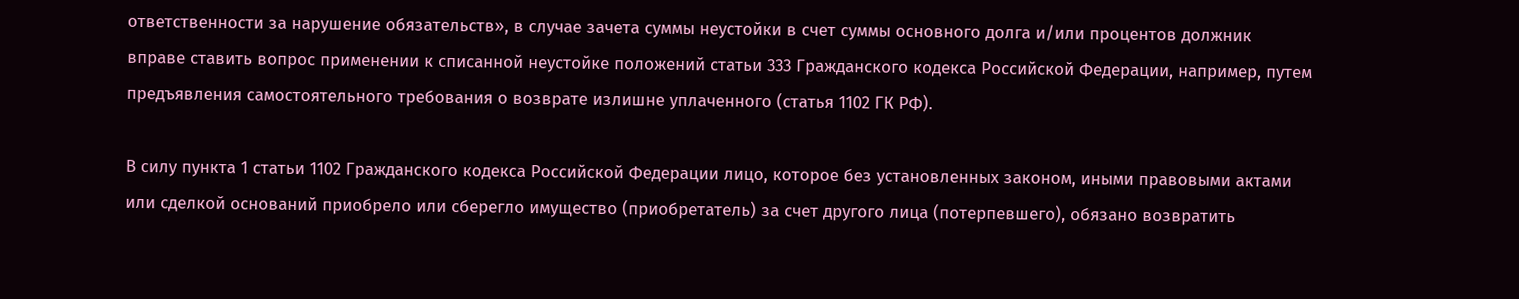ответственности за нарушение обязательств», в случае зачета суммы неустойки в счет суммы основного долга и/или процентов должник вправе ставить вопрос применении к списанной неустойке положений статьи 333 Гражданского кодекса Российской Федерации, например, путем предъявления самостоятельного требования о возврате излишне уплаченного (статья 1102 ГК РФ).

В силу пункта 1 статьи 1102 Гражданского кодекса Российской Федерации лицо, которое без установленных законом, иными правовыми актами или сделкой оснований приобрело или сберегло имущество (приобретатель) за счет другого лица (потерпевшего), обязано возвратить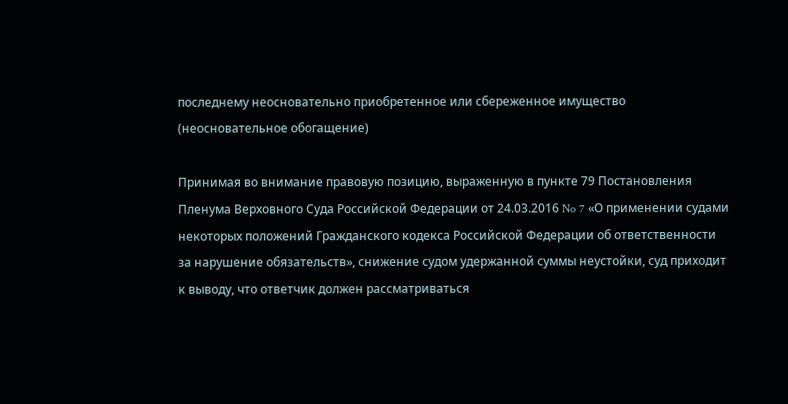последнему неосновательно приобретенное или сбереженное имущество (неосновательное обогащение)

Принимая во внимание правовую позицию, выраженную в пункте 79 Постановления Пленума Верховного Суда Российской Федерации от 24.03.2016 No 7 «О применении судами некоторых положений Гражданского кодекса Российской Федерации об ответственности за нарушение обязательств», снижение судом удержанной суммы неустойки, суд приходит к выводу, что ответчик должен рассматриваться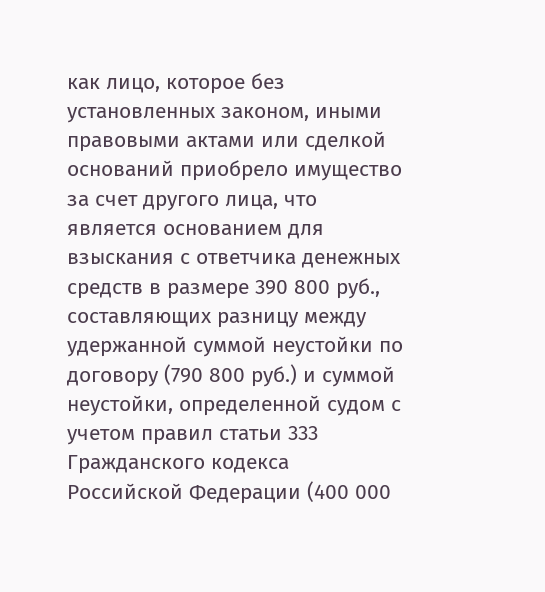как лицо, которое без установленных законом, иными правовыми актами или сделкой оснований приобрело имущество за счет другого лица, что является основанием для взыскания с ответчика денежных средств в размере 390 800 руб., составляющих разницу между удержанной суммой неустойки по договору (790 800 руб.) и суммой неустойки, определенной судом с учетом правил статьи 333 Гражданского кодекса Российской Федерации (400 000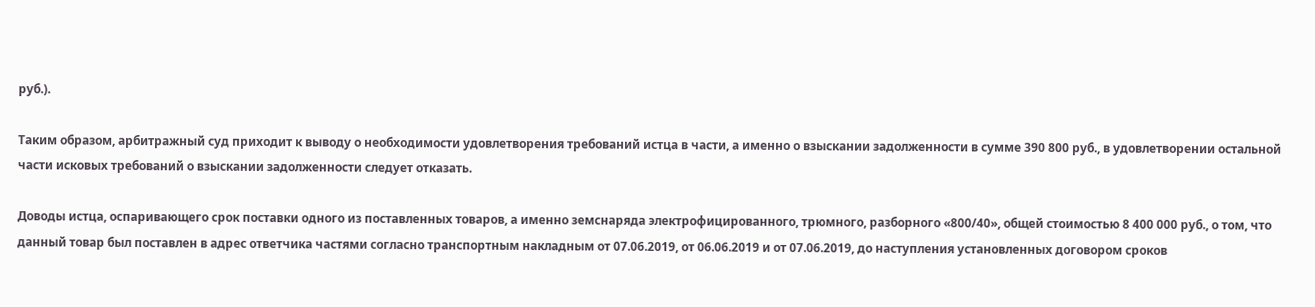руб.).

Таким образом, арбитражный суд приходит к выводу о необходимости удовлетворения требований истца в части, а именно о взыскании задолженности в сумме 390 800 руб., в удовлетворении остальной части исковых требований о взыскании задолженности следует отказать.

Доводы истца, оспаривающего срок поставки одного из поставленных товаров, а именно земснаряда электрофицированного, трюмного, разборного «800/40», общей стоимостью 8 400 000 руб., о том, что данный товар был поставлен в адрес ответчика частями согласно транспортным накладным от 07.06.2019, от 06.06.2019 и от 07.06.2019, до наступления установленных договором сроков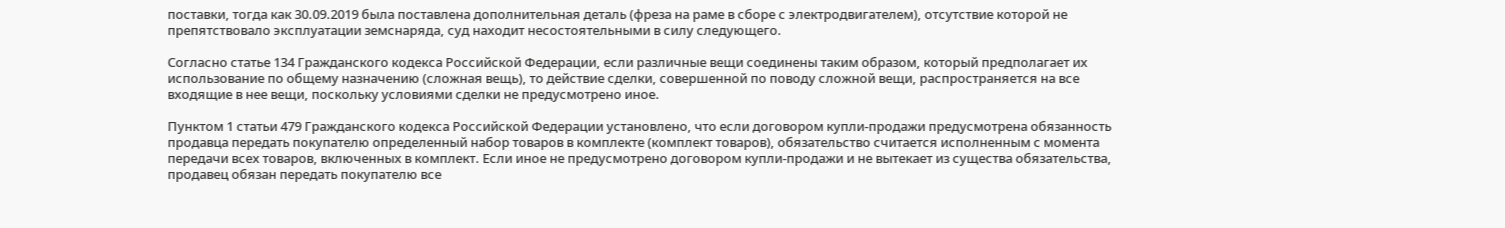поставки, тогда как 30.09.2019 была поставлена дополнительная деталь (фреза на раме в сборе с электродвигателем), отсутствие которой не препятствовало эксплуатации земснаряда, суд находит несостоятельными в силу следующего.

Согласно статье 134 Гражданского кодекса Российской Федерации, если различные вещи соединены таким образом, который предполагает их использование по общему назначению (сложная вещь), то действие сделки, совершенной по поводу сложной вещи, распространяется на все входящие в нее вещи, поскольку условиями сделки не предусмотрено иное.

Пунктом 1 статьи 479 Гражданского кодекса Российской Федерации установлено, что если договором купли-продажи предусмотрена обязанность продавца передать покупателю определенный набор товаров в комплекте (комплект товаров), обязательство считается исполненным с момента передачи всех товаров, включенных в комплект. Если иное не предусмотрено договором купли-продажи и не вытекает из существа обязательства, продавец обязан передать покупателю все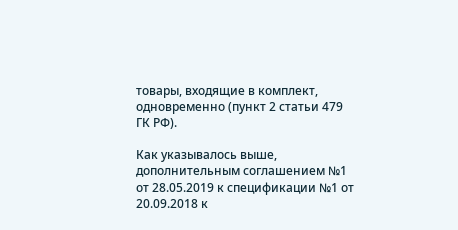товары, входящие в комплект, одновременно (пункт 2 статьи 479 ГК РФ).

Как указывалось выше, дополнительным соглашением №1 от 28.05.2019 к спецификации №1 от 20.09.2018 к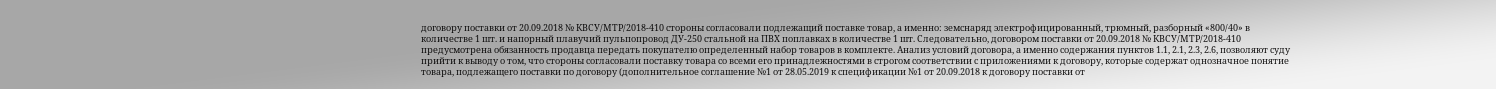договору поставки от 20.09.2018 № КВСУ/МТР/2018-410 стороны согласовали подлежащий поставке товар, а именно: земснаряд электрофицированный, трюмный, разборный «800/40» в количестве 1 шт. и напорный плавучий пульпопровод ДУ-250 стальной на ПВХ поплавках в количестве 1 шт. Следовательно, договором поставки от 20.09.2018 № КВСУ/МТР/2018-410 предусмотрена обязанность продавца передать покупателю определенный набор товаров в комплекте. Анализ условий договора, а именно содержания пунктов 1.1, 2.1, 2.3, 2.6, позволяют суду прийти к выводу о том, что стороны согласовали поставку товара со всеми его принадлежностями в строгом соответствии с приложениями к договору, которые содержат однозначное понятие товара, подлежащего поставки по договору (дополнительное соглашение №1 от 28.05.2019 к спецификации №1 от 20.09.2018 к договору поставки от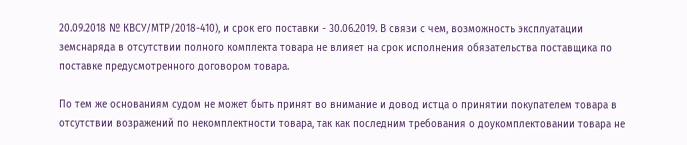20.09.2018 № КВСУ/МТР/2018-410), и срок его поставки - 30.06.2019. В связи с чем, возможность эксплуатации земснаряда в отсутствии полного комплекта товара не влияет на срок исполнения обязательства поставщика по поставке предусмотренного договором товара.

По тем же основаниям судом не может быть принят во внимание и довод истца о принятии покупателем товара в отсутствии возражений по некомплектности товара, так как последним требования о доукомплектовании товара не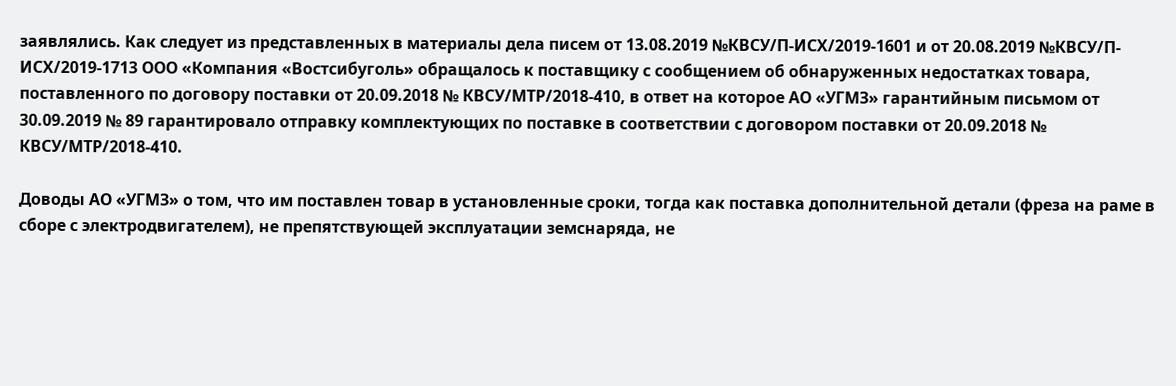заявлялись. Как следует из представленных в материалы дела писем от 13.08.2019 №КВСУ/П-ИСХ/2019-1601 и от 20.08.2019 №КВСУ/П-ИСХ/2019-1713 ООО «Компания «Востсибуголь» обращалось к поставщику с сообщением об обнаруженных недостатках товара, поставленного по договору поставки от 20.09.2018 № КВСУ/МТР/2018-410, в ответ на которое АО «УГМЗ» гарантийным письмом от 30.09.2019 № 89 гарантировало отправку комплектующих по поставке в соответствии с договором поставки от 20.09.2018 № КВСУ/МТР/2018-410.

Доводы АО «УГМЗ» о том, что им поставлен товар в установленные сроки, тогда как поставка дополнительной детали (фреза на раме в сборе с электродвигателем), не препятствующей эксплуатации земснаряда, не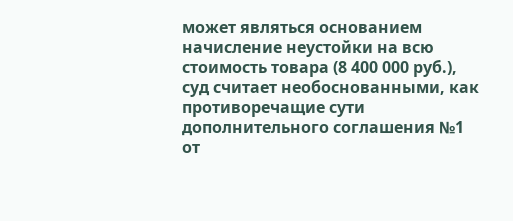может являться основанием начисление неустойки на всю стоимость товара (8 400 000 руб.), суд считает необоснованными, как противоречащие сути дополнительного соглашения №1 от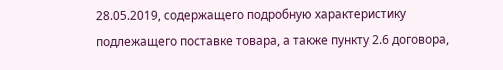28.05.2019, содержащего подробную характеристику подлежащего поставке товара, а также пункту 2.6 договора,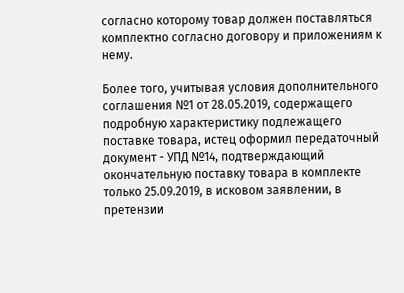согласно которому товар должен поставляться комплектно согласно договору и приложениям к нему.

Более того, учитывая условия дополнительного соглашения №1 от 28.05.2019, содержащего подробную характеристику подлежащего поставке товара, истец оформил передаточный документ - УПД №14, подтверждающий окончательную поставку товара в комплекте только 25.09.2019, в исковом заявлении, в претензии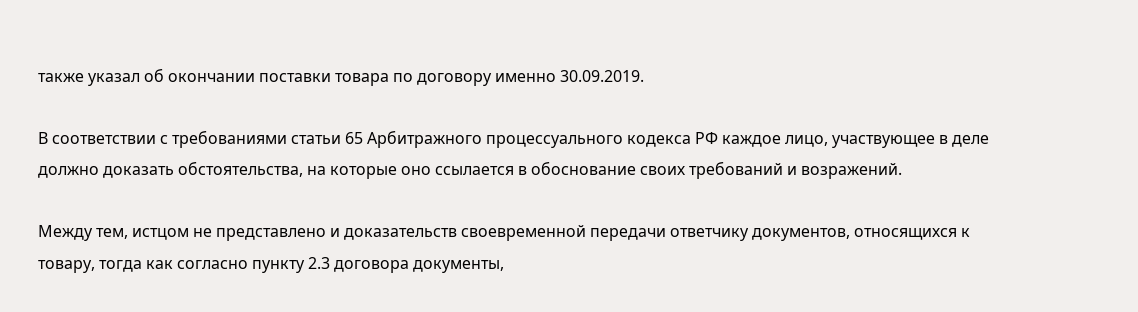также указал об окончании поставки товара по договору именно 30.09.2019.

В соответствии с требованиями статьи 65 Арбитражного процессуального кодекса РФ каждое лицо, участвующее в деле должно доказать обстоятельства, на которые оно ссылается в обоснование своих требований и возражений.

Между тем, истцом не представлено и доказательств своевременной передачи ответчику документов, относящихся к товару, тогда как согласно пункту 2.3 договора документы,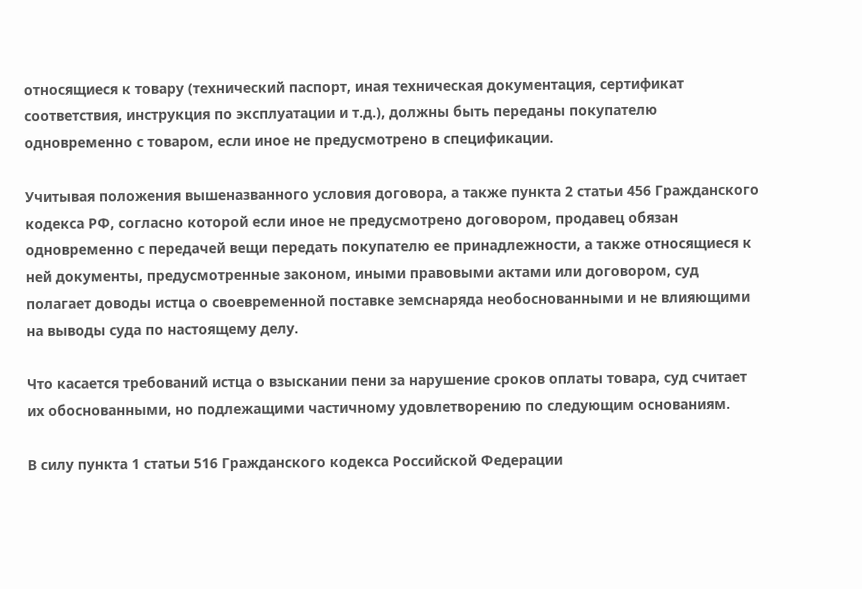относящиеся к товару (технический паспорт, иная техническая документация, сертификат соответствия, инструкция по эксплуатации и т.д.), должны быть переданы покупателю одновременно с товаром, если иное не предусмотрено в спецификации.

Учитывая положения вышеназванного условия договора, а также пункта 2 статьи 456 Гражданского кодекса РФ, согласно которой если иное не предусмотрено договором, продавец обязан одновременно с передачей вещи передать покупателю ее принадлежности, а также относящиеся к ней документы, предусмотренные законом, иными правовыми актами или договором, суд полагает доводы истца о своевременной поставке земснаряда необоснованными и не влияющими на выводы суда по настоящему делу.

Что касается требований истца о взыскании пени за нарушение сроков оплаты товара, суд считает их обоснованными, но подлежащими частичному удовлетворению по следующим основаниям.

В силу пункта 1 статьи 516 Гражданского кодекса Российской Федерации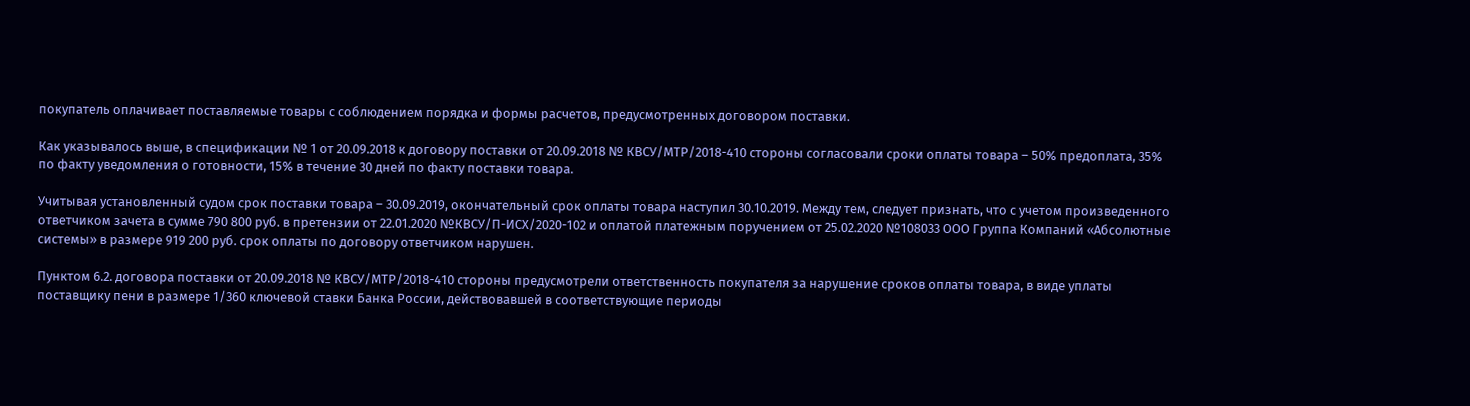покупатель оплачивает поставляемые товары с соблюдением порядка и формы расчетов, предусмотренных договором поставки.

Как указывалось выше, в спецификации № 1 от 20.09.2018 к договору поставки от 20.09.2018 № КВСУ/МТР/2018-410 стороны согласовали сроки оплаты товара – 50% предоплата, 35% по факту уведомления о готовности, 15% в течение 30 дней по факту поставки товара.

Учитывая установленный судом срок поставки товара – 30.09.2019, окончательный срок оплаты товара наступил 30.10.2019. Между тем, следует признать, что с учетом произведенного ответчиком зачета в сумме 790 800 руб. в претензии от 22.01.2020 №КВСУ/П-ИСХ/2020-102 и оплатой платежным поручением от 25.02.2020 №108033 ООО Группа Компаний «Абсолютные системы» в размере 919 200 руб. срок оплаты по договору ответчиком нарушен.

Пунктом 6.2. договора поставки от 20.09.2018 № КВСУ/МТР/2018-410 стороны предусмотрели ответственность покупателя за нарушение сроков оплаты товара, в виде уплаты поставщику пени в размере 1/360 ключевой ставки Банка России, действовавшей в соответствующие периоды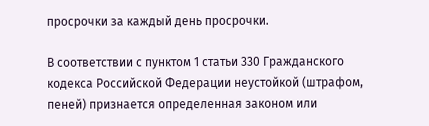просрочки за каждый день просрочки.

В соответствии с пунктом 1 статьи 330 Гражданского кодекса Российской Федерации неустойкой (штрафом, пеней) признается определенная законом или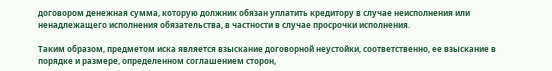договором денежная сумма, которую должник обязан уплатить кредитору в случае неисполнения или ненадлежащего исполнения обязательства, в частности в случае просрочки исполнения.

Таким образом, предметом иска является взыскание договорной неустойки, соответственно, ее взыскание в порядке и размере, определенном соглашением сторон,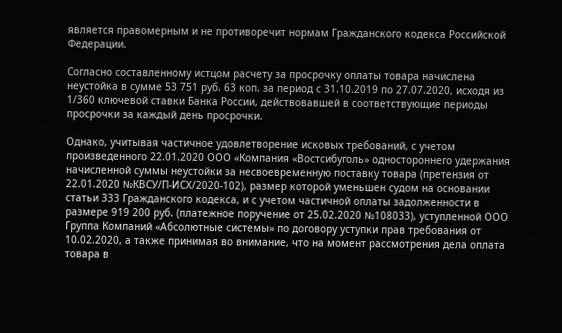является правомерным и не противоречит нормам Гражданского кодекса Российской Федерации.

Согласно составленному истцом расчету за просрочку оплаты товара начислена неустойка в сумме 53 751 руб. 63 коп. за период с 31.10.2019 по 27.07.2020, исходя из 1/360 ключевой ставки Банка России, действовавшей в соответствующие периоды просрочки за каждый день просрочки.

Однако, учитывая частичное удовлетворение исковых требований, с учетом произведенного 22.01.2020 ООО «Компания «Востсибуголь» одностороннего удержания начисленной суммы неустойки за несвоевременную поставку товара (претензия от 22.01.2020 №КВСУ/П-ИСХ/2020-102), размер которой уменьшен судом на основании статьи 333 Гражданского кодекса, и с учетом частичной оплаты задолженности в размере 919 200 руб. (платежное поручение от 25.02.2020 №108033), уступленной ООО Группа Компаний «Абсолютные системы» по договору уступки прав требования от 10.02.2020, а также принимая во внимание, что на момент рассмотрения дела оплата товара в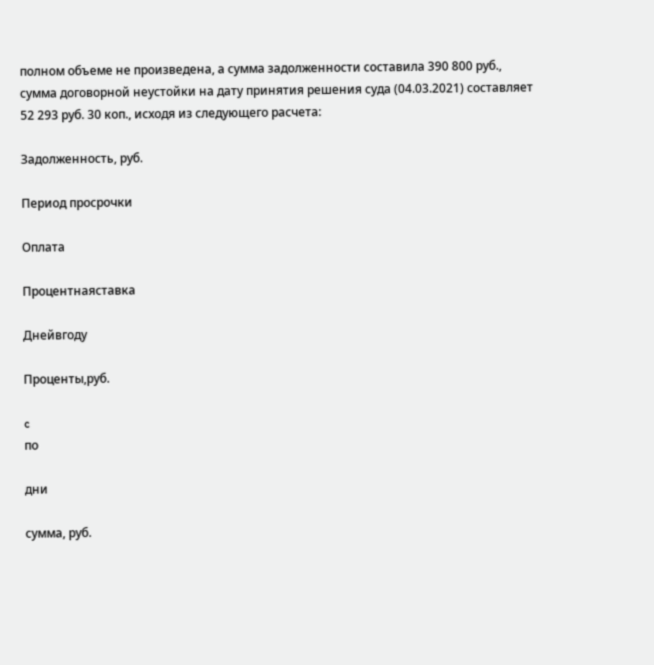полном объеме не произведена, а сумма задолженности составила 390 800 руб., сумма договорной неустойки на дату принятия решения суда (04.03.2021) составляет 52 293 руб. 30 коп., исходя из следующего расчета:

Задолженность, руб.

Период просрочки

Оплата

Процентнаяставка

Днейвгоду

Проценты,руб.

c
по

дни

сумма, руб.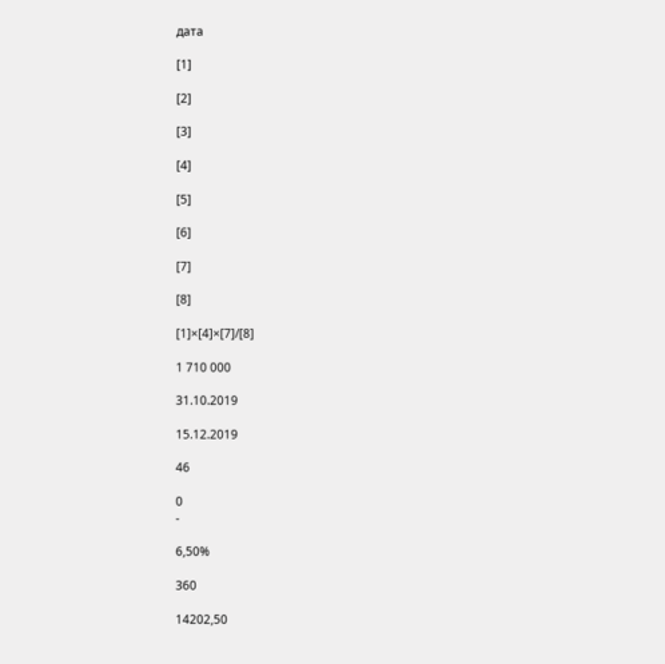дата

[1]

[2]

[3]

[4]

[5]

[6]

[7]

[8]

[1]×[4]×[7]/[8]

1 710 000

31.10.2019

15.12.2019

46

0
-

6,50%

360

14202,50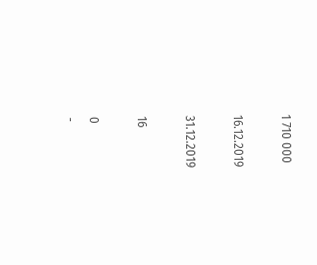1 710 000

16.12.2019

31.12.2019

16

0
-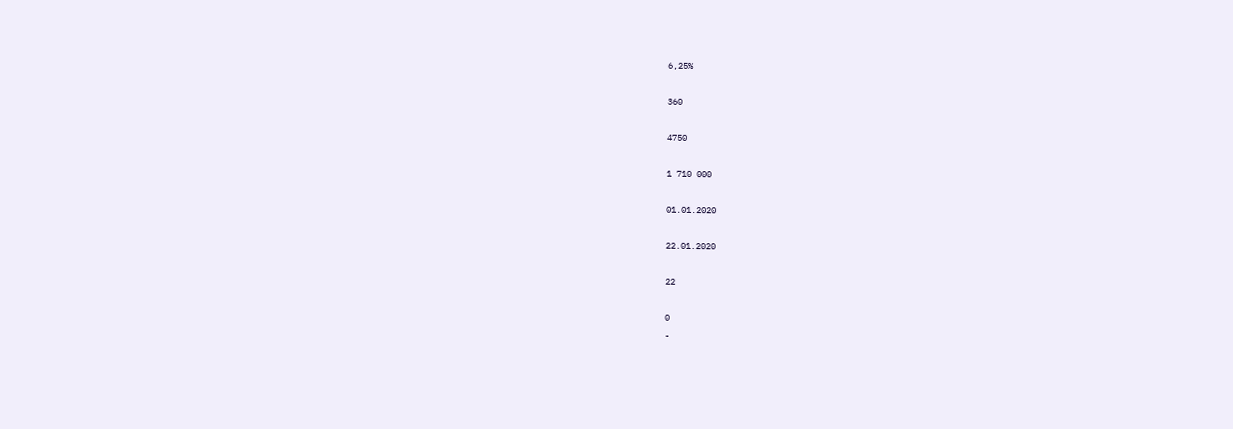6,25%

360

4750

1 710 000

01.01.2020

22.01.2020

22

0
-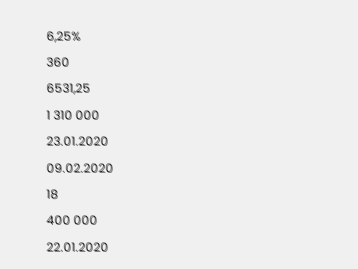6,25%

360

6531,25

1 310 000

23.01.2020

09.02.2020

18

400 000

22.01.2020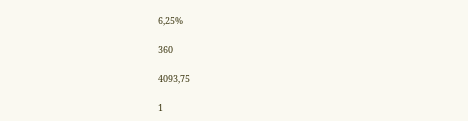6,25%

360

4093,75

1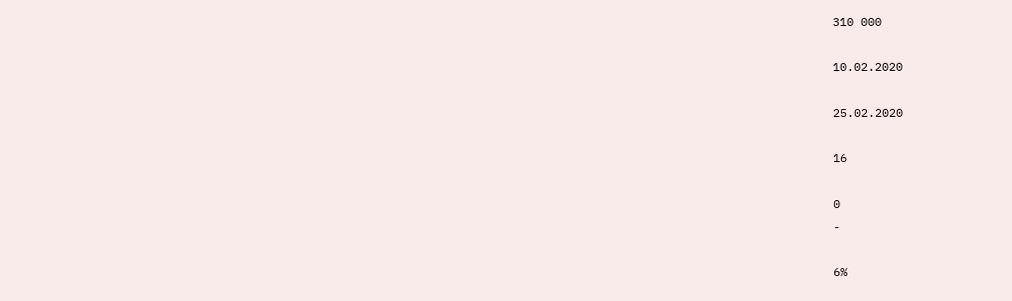310 000

10.02.2020

25.02.2020

16

0
-

6%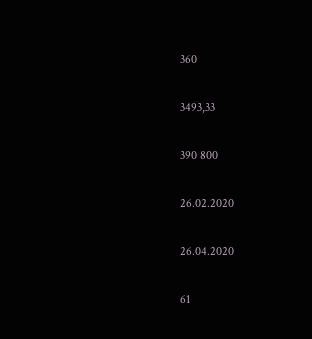360

3493,33

390 800

26.02.2020

26.04.2020

61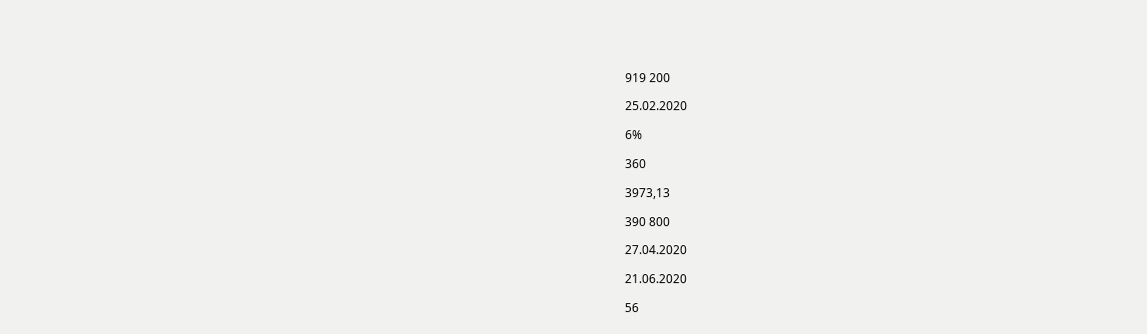919 200

25.02.2020

6%

360

3973,13

390 800

27.04.2020

21.06.2020

56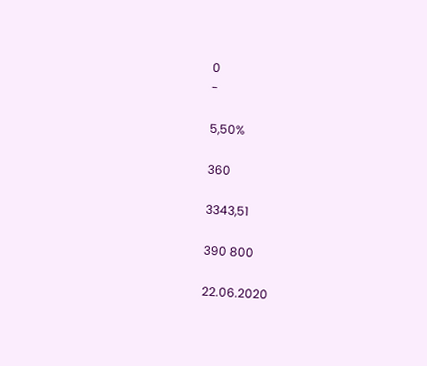0
-

5,50%

360

3343,51

390 800

22.06.2020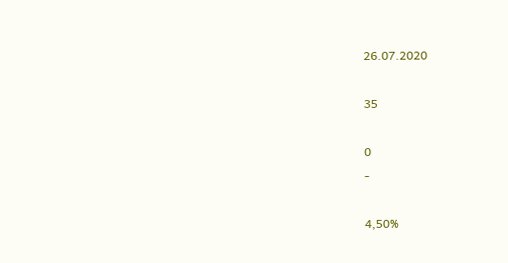26.07.2020

35

0
-

4,50%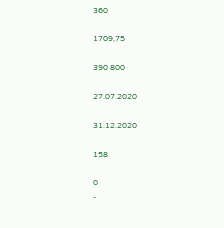360

1709,75

390 800

27.07.2020

31.12.2020

158

0
-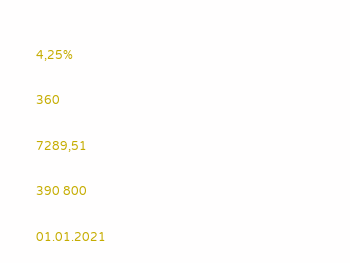4,25%

360

7289,51

390 800

01.01.2021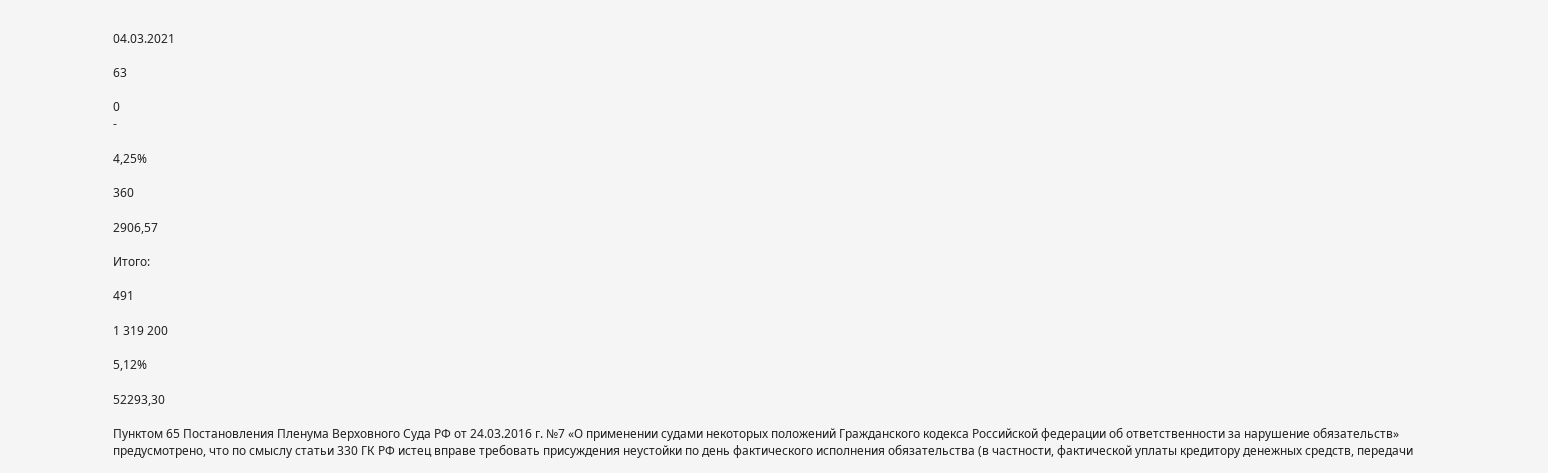04.03.2021

63

0
-

4,25%

360

2906,57

Итого:

491

1 319 200

5,12%

52293,30

Пунктом 65 Постановления Пленума Верховного Суда РФ от 24.03.2016 г. №7 «О применении судами некоторых положений Гражданского кодекса Российской федерации об ответственности за нарушение обязательств» предусмотрено, что по смыслу статьи 330 ГК РФ истец вправе требовать присуждения неустойки по день фактического исполнения обязательства (в частности, фактической уплаты кредитору денежных средств, передачи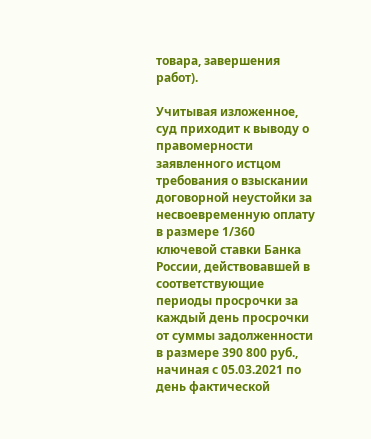товара, завершения работ).

Учитывая изложенное, суд приходит к выводу о правомерности заявленного истцом требования о взыскании договорной неустойки за несвоевременную оплату в размере 1/360 ключевой ставки Банка России, действовавшей в соответствующие периоды просрочки за каждый день просрочки от суммы задолженности в размере 390 800 руб., начиная с 05.03.2021 по день фактической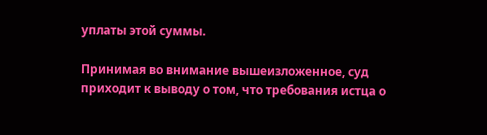уплаты этой суммы.

Принимая во внимание вышеизложенное, суд приходит к выводу о том, что требования истца о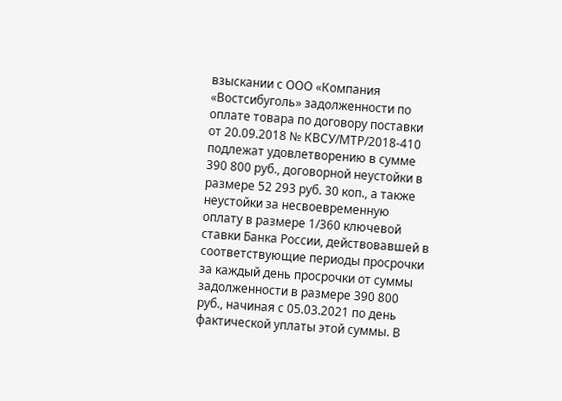взыскании с ООО «Компания «Востсибуголь» задолженности по оплате товара по договору поставки от 20.09.2018 № КВСУ/МТР/2018-410 подлежат удовлетворению в сумме 390 800 руб., договорной неустойки в размере 52 293 руб. 30 коп., а также неустойки за несвоевременную оплату в размере 1/360 ключевой ставки Банка России, действовавшей в соответствующие периоды просрочки за каждый день просрочки от суммы задолженности в размере 390 800 руб., начиная с 05.03.2021 по день фактической уплаты этой суммы. В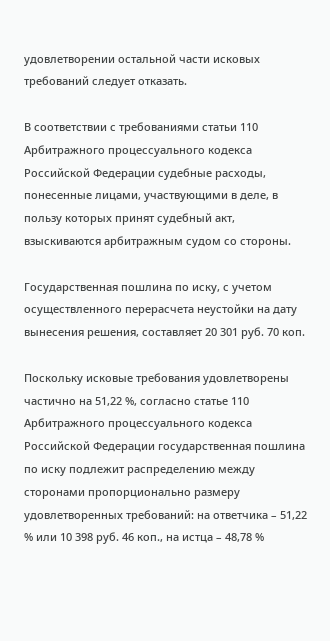удовлетворении остальной части исковых требований следует отказать.

В соответствии с требованиями статьи 110 Арбитражного процессуального кодекса Российской Федерации судебные расходы, понесенные лицами, участвующими в деле, в пользу которых принят судебный акт, взыскиваются арбитражным судом со стороны.

Государственная пошлина по иску, с учетом осуществленного перерасчета неустойки на дату вынесения решения, составляет 20 301 руб. 70 коп.

Поскольку исковые требования удовлетворены частично на 51,22 %, согласно статье 110 Арбитражного процессуального кодекса Российской Федерации государственная пошлина по иску подлежит распределению между сторонами пропорционально размеру удовлетворенных требований: на ответчика – 51,22 % или 10 398 руб. 46 коп., на истца – 48,78 %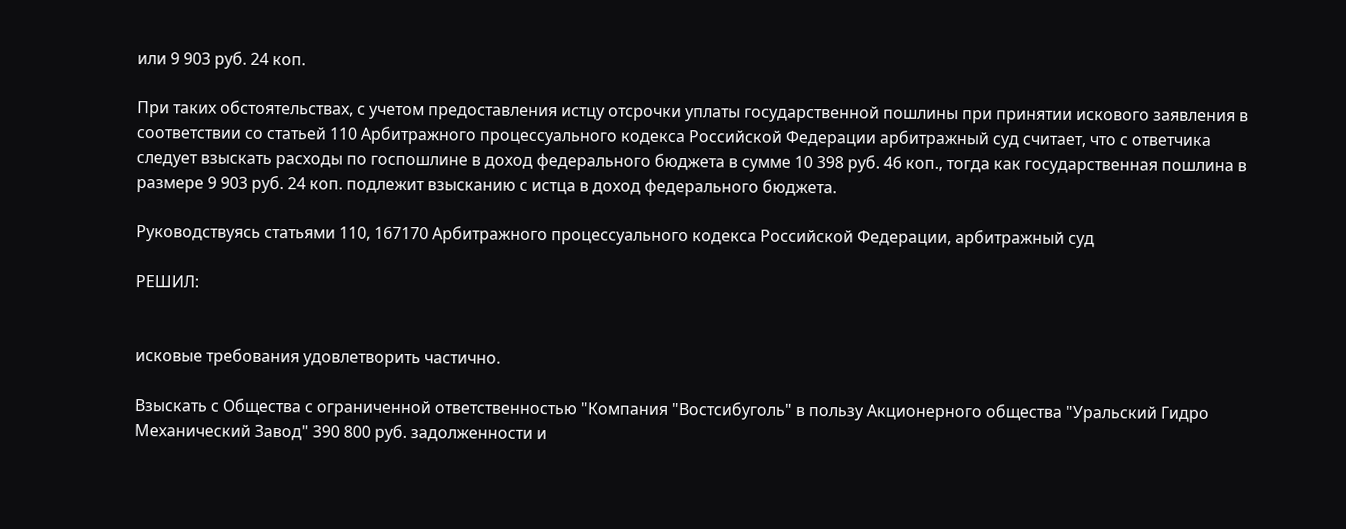или 9 903 руб. 24 коп.

При таких обстоятельствах, с учетом предоставления истцу отсрочки уплаты государственной пошлины при принятии искового заявления в соответствии со статьей 110 Арбитражного процессуального кодекса Российской Федерации арбитражный суд считает, что с ответчика следует взыскать расходы по госпошлине в доход федерального бюджета в сумме 10 398 руб. 46 коп., тогда как государственная пошлина в размере 9 903 руб. 24 коп. подлежит взысканию с истца в доход федерального бюджета.

Руководствуясь статьями 110, 167170 Арбитражного процессуального кодекса Российской Федерации, арбитражный суд

РЕШИЛ:


исковые требования удовлетворить частично.

Взыскать с Общества с ограниченной ответственностью "Компания "Востсибуголь" в пользу Акционерного общества "Уральский Гидро Механический Завод" 390 800 руб. задолженности и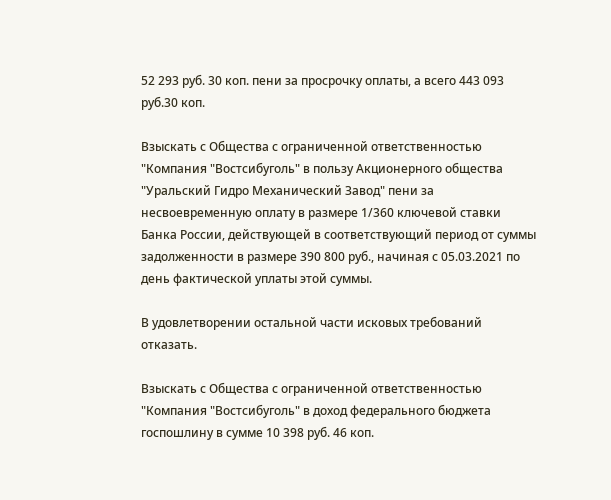52 293 руб. 30 коп. пени за просрочку оплаты, а всего 443 093 руб.30 коп.

Взыскать с Общества с ограниченной ответственностью "Компания "Востсибуголь" в пользу Акционерного общества "Уральский Гидро Механический Завод" пени за несвоевременную оплату в размере 1/360 ключевой ставки Банка России, действующей в соответствующий период от суммы задолженности в размере 390 800 руб., начиная с 05.03.2021 по день фактической уплаты этой суммы.

В удовлетворении остальной части исковых требований отказать.

Взыскать с Общества с ограниченной ответственностью "Компания "Востсибуголь" в доход федерального бюджета госпошлину в сумме 10 398 руб. 46 коп.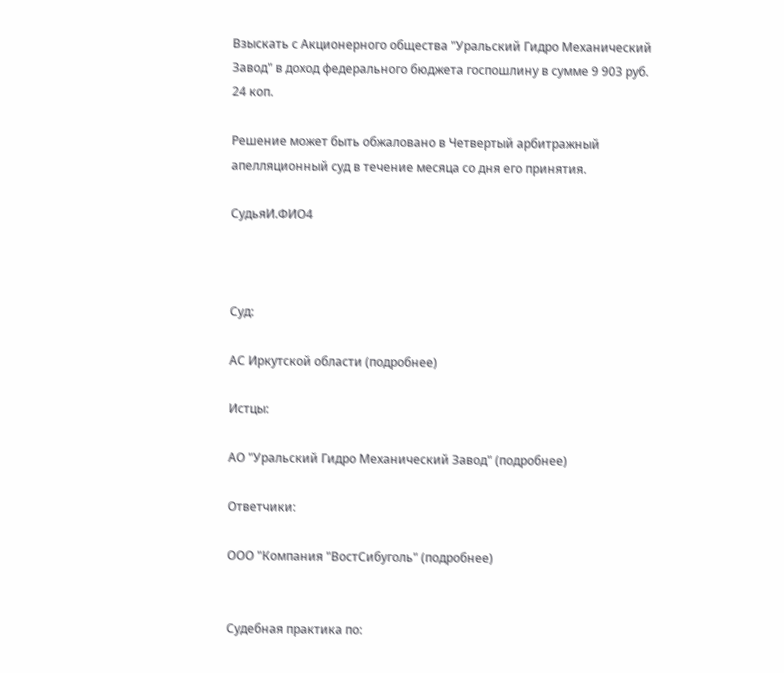Взыскать с Акционерного общества "Уральский Гидро Механический Завод" в доход федерального бюджета госпошлину в сумме 9 903 руб. 24 коп.

Решение может быть обжаловано в Четвертый арбитражный апелляционный суд в течение месяца со дня его принятия.

СудьяИ.ФИО4



Суд:

АС Иркутской области (подробнее)

Истцы:

АО "Уральский Гидро Механический Завод" (подробнее)

Ответчики:

ООО "Компания "ВостСибуголь" (подробнее)


Судебная практика по: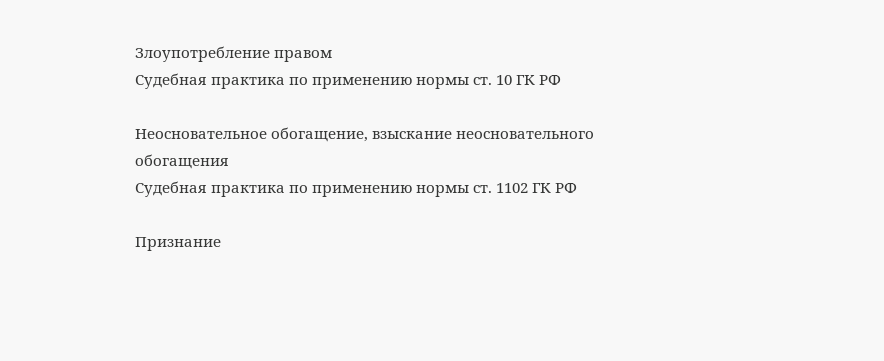Злоупотребление правом
Судебная практика по применению нормы ст. 10 ГК РФ

Неосновательное обогащение, взыскание неосновательного обогащения
Судебная практика по применению нормы ст. 1102 ГК РФ

Признание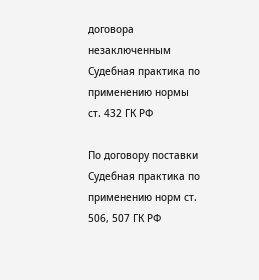договора незаключенным
Судебная практика по применению нормы ст. 432 ГК РФ

По договору поставки
Судебная практика по применению норм ст. 506, 507 ГК РФ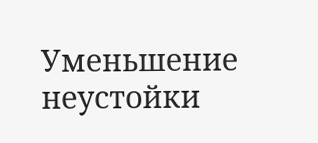Уменьшение неустойки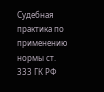Судебная практика по применению нормы ст. 333 ГК РФ